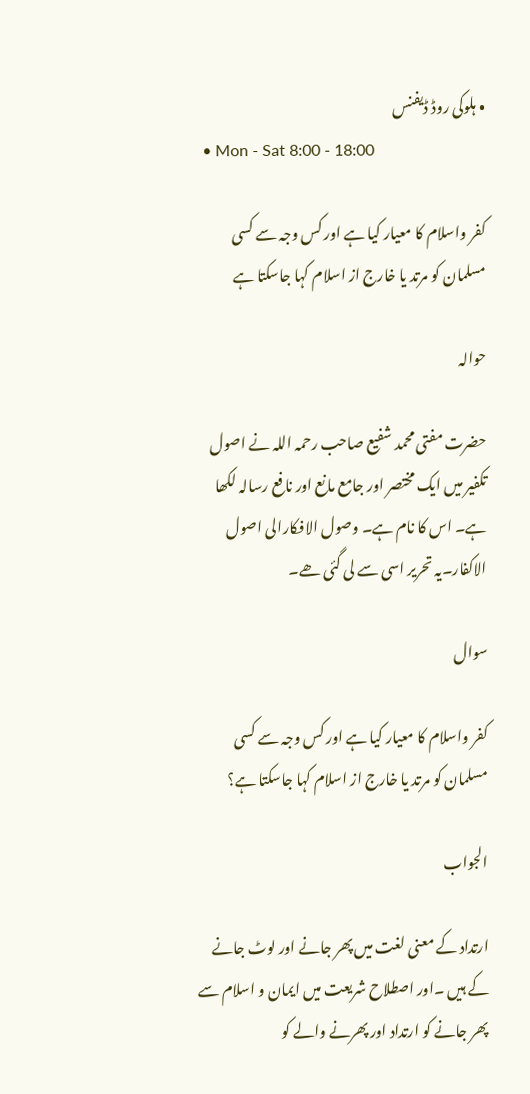• ہلوکی روڈ ڈیفنس
  • Mon - Sat 8:00 - 18:00

کفر واسلام کا معیار کیا ہے اور کس وجہ سے کسی مسلمان کو مرتد یا خارج از اسلام کہا جاسکتا ہے

حوالہ

حضرت مفتی محمد شفیع صاحب رحمہ اللہ نے اصول تکفیر میں ایک مختصر اور جامع مانع اور نافع رسالہ لکھا ہے۔ اس کا نام ہے۔ وصول الافکارالی اصول الاکفار۔یہ تحریر اسی سے لی گئی ھے۔

سوال

کفر واسلام کا معیار کیا ہے اور کس وجہ سے کسی مسلمان کو مرتد یا خارج از اسلام کہا جاسکتا ہے؟

الجواب

ارتداد کے معنی لغت میں پھر جانے اور لوٹ جانے کے ہیں ۔اور اصطلاح شریعت میں ایمان و اسلام سے پھر جانے کو ارتداد اور پھرنے والے کو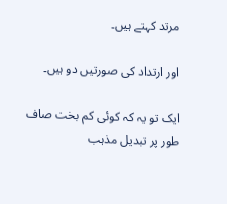مرتد کہتے ہیں۔

اور ارتداد کی صورتیں دو ہیں۔

ایک تو یہ کہ کوئی کم بخت صاف طور پر تبدیل مذہب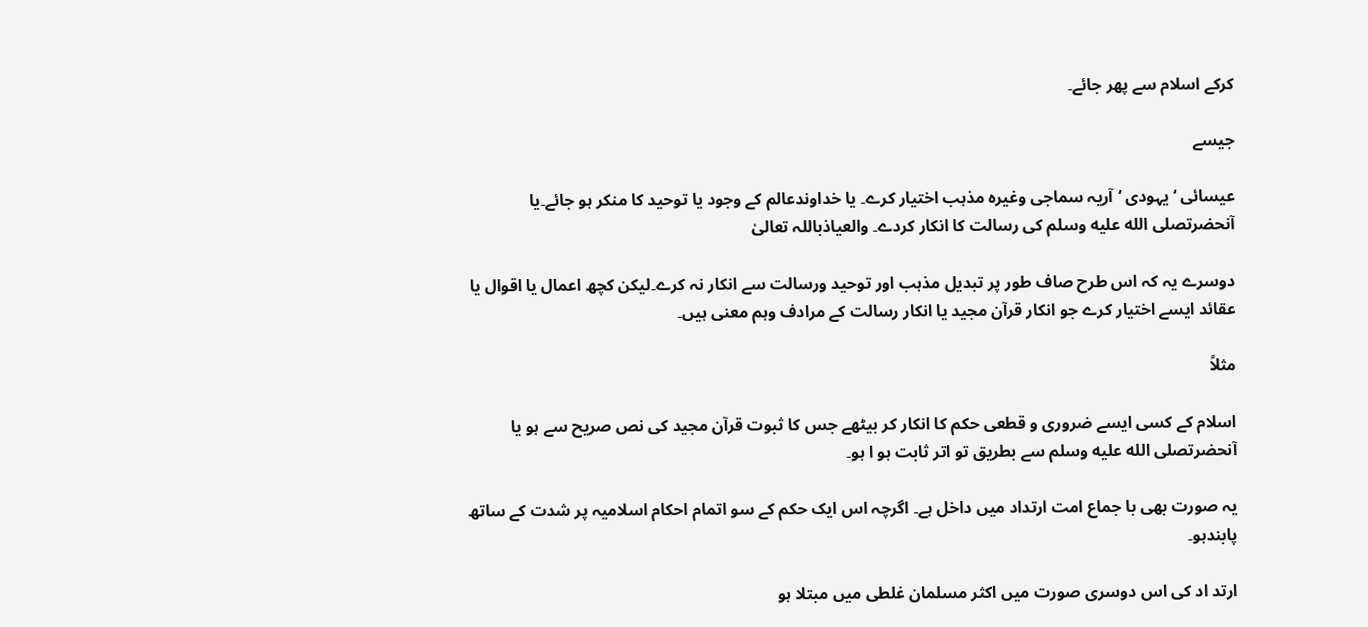کرکے اسلام سے پھر جائے۔

جیسے

عیسائی ‘یہودی ‘آریہ سماجی وغیرہ مذہب اختیار کرے۔ یا خداوندعالم کے وجود یا توحید کا منکر ہو جائے۔یا آنحضرتصلى الله عليه وسلم کی رسالت کا انکار کردے۔ والعیاذباللہ تعالیٰ

دوسرے یہ کہ اس طرح صاف طور پر تبدیل مذہب اور توحید ورسالت سے انکار نہ کرے۔لیکن کچھ اعمال یا اقوال یا عقائد ایسے اختیار کرے جو انکار قرآن مجید یا انکار رسالت کے مرادف وہم معنی ہیں۔

مثلاً

اسلام کے کسی ایسے ضروری و قطعی حکم کا انکار کر بیٹھے جس کا ثبوت قرآن مجید کی نص صریح سے ہو یا آنحضرتصلى الله عليه وسلم سے بطریق تو اتر ثابت ہو ا ہو۔

یہ صورت بھی با جماع امت ارتداد میں داخل ہے۔ اگرچہ اس ایک حکم کے سو اتمام احکام اسلامیہ پر شدت کے ساتھ پابندہو۔

ارتد اد کی اس دوسری صورت میں اکثر مسلمان غلطی میں مبتلا ہو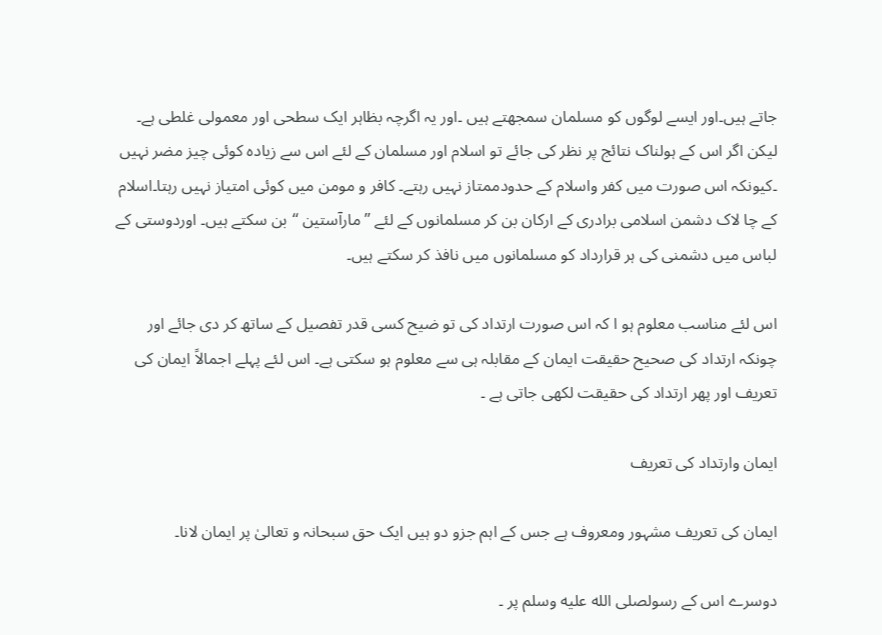جاتے ہیں۔اور ایسے لوگوں کو مسلمان سمجھتے ہیں ۔اور یہ اگرچہ بظاہر ایک سطحی اور معمولی غلطی ہے۔ لیکن اگر اس کے ہولناک نتائج پر نظر کی جائے تو اسلام اور مسلمان کے لئے اس سے زیادہ کوئی چیز مضر نہیں ۔کیونکہ اس صورت میں کفر واسلام کے حدودممتاز نہیں رہتے۔ کافر و مومن میں کوئی امتیاز نہیں رہتا۔اسلام کے چا لاک دشمن اسلامی برادری کے ارکان بن کر مسلمانوں کے لئے ’’مارآستین ‘‘بن سکتے ہیں۔ اوردوستی کے لباس میں دشمنی کی ہر قرارداد کو مسلمانوں میں نافذ کر سکتے ہیں۔

اس لئے مناسب معلوم ہو ا کہ اس صورت ارتداد کی تو ضیح کسی قدر تفصیل کے ساتھ کر دی جائے اور چونکہ ارتداد کی صحیح حقیقت ایمان کے مقابلہ ہی سے معلوم ہو سکتی ہے۔ اس لئے پہلے اجمالاً ایمان کی تعریف اور پھر ارتداد کی حقیقت لکھی جاتی ہے ۔

ایمان وارتداد کی تعریف

ایمان کی تعریف مشہور ومعروف ہے جس کے اہم جزو دو ہیں ایک حق سبحانہ و تعالیٰ پر ایمان لانا۔

دوسرے اس کے رسولصلى الله عليه وسلم پر ۔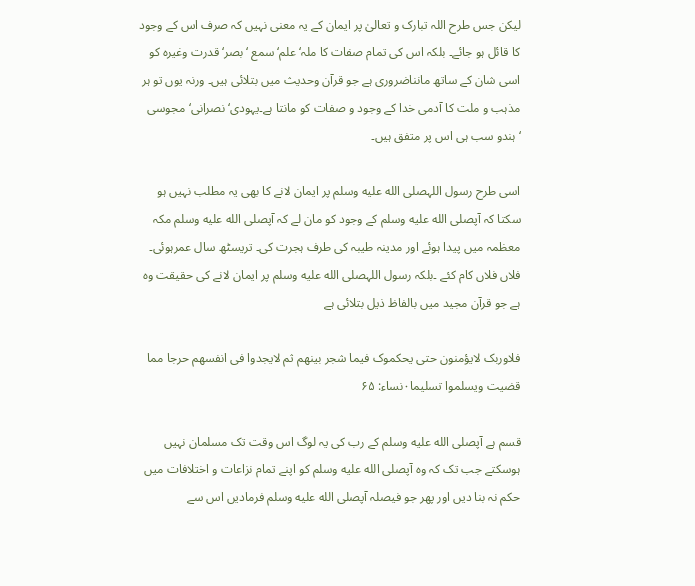لیکن جس طرح اللہ تبارک و تعالیٰ پر ایمان کے یہ معنی نہیں کہ صرف اس کے وجود کا قائل ہو جائے۔ بلکہ اس کی تمام صفات کا ملہ‘ علم‘ سمع ‘بصر‘قدرت وغیرہ کو اسی شان کے ساتھ مانناضروری ہے جو قرآن وحدیث میں بتلائی ہیں۔ ورنہ یوں تو ہر مذہب و ملت کا آدمی خدا کے وجود و صفات کو مانتا ہے۔یہودی‘نصرانی‘مجوسی ‘ہندو سب ہی اس پر متفق ہیں۔

اسی طرح رسول اللہصلى الله عليه وسلم پر ایمان لانے کا بھی یہ مطلب نہیں ہو سکتا کہ آپصلى الله عليه وسلم کے وجود کو مان لے کہ آپصلى الله عليه وسلم مکہ معظمہ میں پیدا ہوئے اور مدینہ طیبہ کی طرف ہجرت کی۔ تریسٹھ سال عمرہوئی۔ فلاں فلاں کام کئے ۔بلکہ رسول اللہصلى الله عليه وسلم پر ایمان لانے کی حقیقت وہ ہے جو قرآن مجید میں بالفاظ ذیل بتلائی ہے

فلاوربک لایؤمنون حتی یحکموک فیما شجر بینھم ثم لایجدوا فی انفسھم حرجا مما قضیت ویسلموا تسلیما۰نساء: ۶۵

قسم ہے آپصلى الله عليه وسلم کے رب کی یہ لوگ اس وقت تک مسلمان نہیں ہوسکتے جب تک کہ وہ آپصلى الله عليه وسلم کو اپنے تمام نزاعات و اختلافات میں حکم نہ بنا دیں اور پھر جو فیصلہ آپصلى الله عليه وسلم فرمادیں اس سے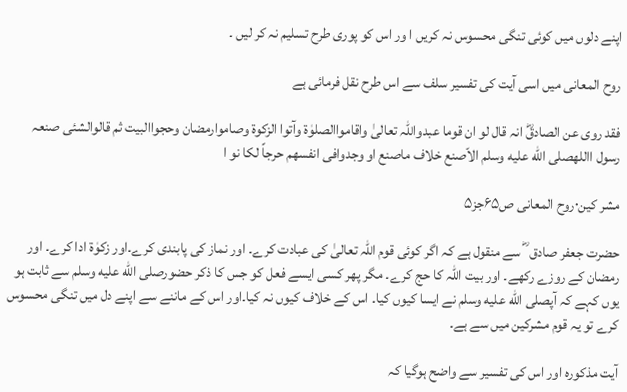اپنے دلوں میں کوئی تنگی محسوس نہ کریں ا ور اس کو پوری طرح تسلیم نہ کر لیں ۔

روح المعانی میں اسی آیت کی تفسیر سلف سے اس طرح نقل فرمائی ہے

فقد روی عن الصادقؓ انہ قال لو ان قوما عبدواللہ تعالیٰ واقامواالصلوٰۃ وآتوا الزکوۃ وصاموارمضان وحجواالبیت ثم قالوالشئی صنعہ رسول االلهصلى الله عليه وسلم الاّصنع خلاف ماصنع او وجدوافی انفسھم حرجاً لکا نو ا

مشر کین۰روح المعانی ص۶۵جز۵

حضرت جعفر صادق  ؓ سے منقول ہے کہ اگر کوئی قوم اللہ تعالیٰ کی عبادت کرے۔ اور نماز کی پابندی کرے۔اور زکوٰۃ ادا کرے۔ اور رمضان کے روزے رکھے۔ اور بیت اللہ کا حج کرے۔ مگر پھر کسی ایسے فعل کو جس کا ذکر حضورصلى الله عليه وسلم سے ثابت ہو یوں کہے کہ آپصلى الله عليه وسلم نے ایسا کیوں کیا۔ اس کے خلاف کیوں نہ کیا۔اور اس کے ماننے سے اپنے دل میں تنگی محسوس کرے تو یہ قوم مشرکین میں سے ہے۔

آیت مذکورہ اور اس کی تفسیر سے واضح ہوگیا کہ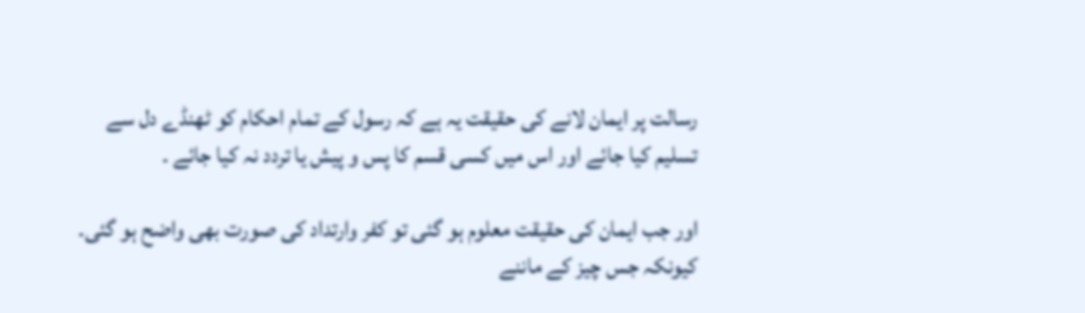رسالت پر ایمان لانے کی حقیقت یہ ہے کہ رسول کے تمام احکام کو ٹھنڈے دل سے تسلیم کیا جائے اور اس میں کسی قسم کا پس و پیش یا تردد نہ کیا جائے ۔

اور جب ایمان کی حقیقت معلوم ہو گئی تو کفر وارتداد کی صورت بھی واضح ہو گئی۔ کیونکہ جس چیز کے ماننے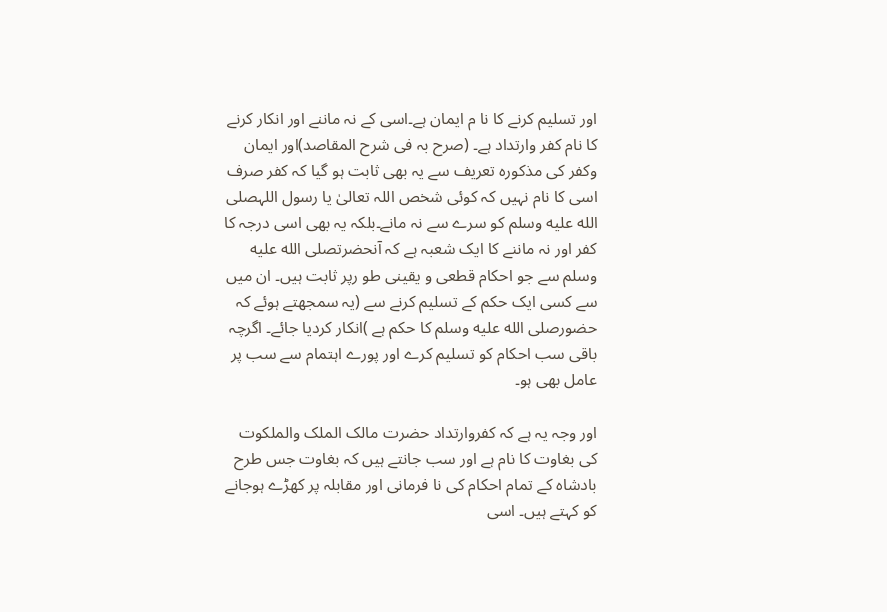اور تسلیم کرنے کا نا م ایمان ہے۔اسی کے نہ ماننے اور انکار کرنے کا نام کفر وارتداد ہے۔ (صرح بہ فی شرح المقاصد)اور ایمان وکفر کی مذکورہ تعریف سے یہ بھی ثابت ہو گیا کہ کفر صرف اسی کا نام نہیں کہ کوئی شخص اللہ تعالیٰ یا رسول اللہصلى الله عليه وسلم کو سرے سے نہ مانے۔بلکہ یہ بھی اسی درجہ کا کفر اور نہ ماننے کا ایک شعبہ ہے کہ آنحضرتصلى الله عليه وسلم سے جو احکام قطعی و یقینی طو رپر ثابت ہیں۔ ان میں سے کسی ایک حکم کے تسلیم کرنے سے (یہ سمجھتے ہوئے کہ حضورصلى الله عليه وسلم کا حکم ہے )انکار کردیا جائے۔ اگرچہ باقی سب احکام کو تسلیم کرے اور پورے اہتمام سے سب پر عامل بھی ہو۔

اور وجہ یہ ہے کہ کفروارتداد حضرت مالک الملک والملکوت کی بغاوت کا نام ہے اور سب جانتے ہیں کہ بغاوت جس طرح بادشاہ کے تمام احکام کی نا فرمانی اور مقابلہ پر کھڑے ہوجانے کو کہتے ہیں۔ اسی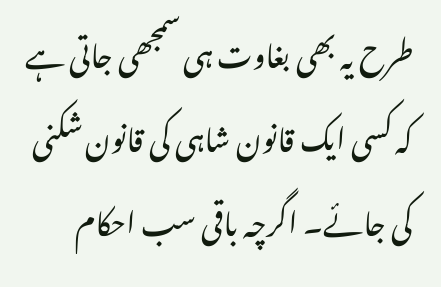طرح یہ بھی بغاوت ہی سمجھی جاتی ہے کہ کسی ایک قانون شاہی کی قانون شکنی کی جائے۔ اگرچہ باقی سب احکام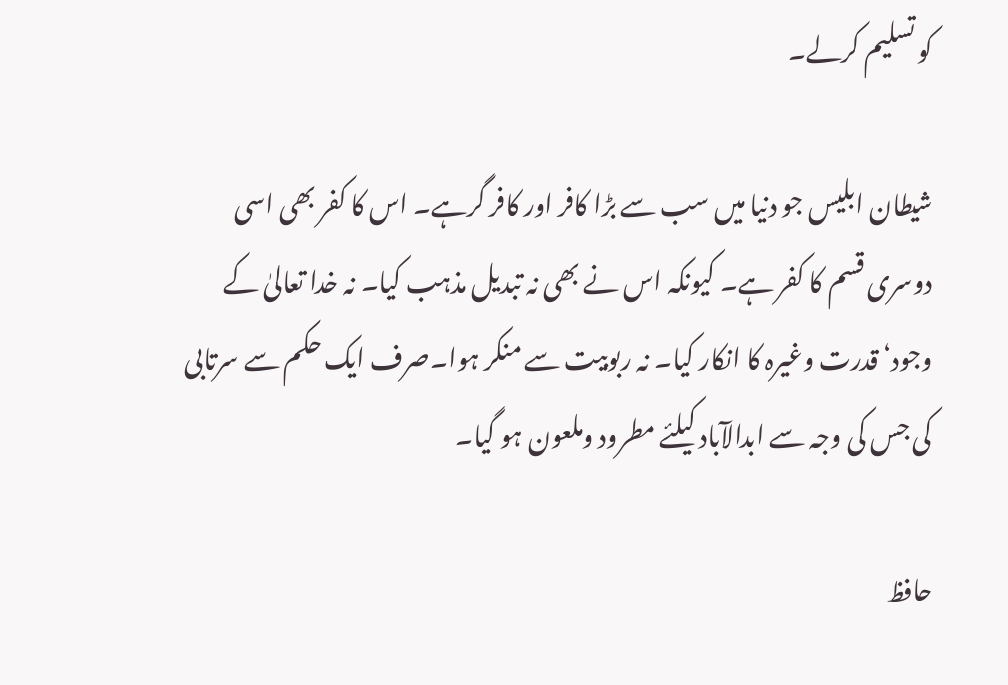کو تسلیم کرلے۔

شیطان ابلیس جو دنیا میں سب سے بڑا کافر اور کافر گرہے۔ اس کا کفر بھی اسی دوسری قسم کا کفر ہے۔ کیونکہ اس نے بھی نہ تبدیل مذہب کیا۔ نہ خدا تعالیٰ کے وجود‘ قدرت وغیرہ کا انکار کیا۔ نہ ربوبیت سے منکر ہوا۔صرف ایک حکم سے سرتابی کی جس کی وجہ سے ابدالآباد کیلئے مطرود وملعون ہو گیا۔

حافظ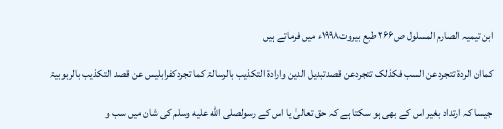ابن تیمیہ الصارم المسلول ص۲۶۶ طبع بیروت۱۹۹۸ء میں فرماتے ہیں

کماان الردۃ تتجردعن السب فکذلک تتجردعن قصدتبدیل الدین وارادۃ التکذیب بالرسالۃ کما تجردکفرابلیس عن قصد التکذیب بالربوبیۃ

جیسا کہ ارتداد بغیر اس کے بھی ہو سکتا ہے کہ حق تعالیٰ یا اس کے رسولصلى الله عليه وسلم کی شان میں سب و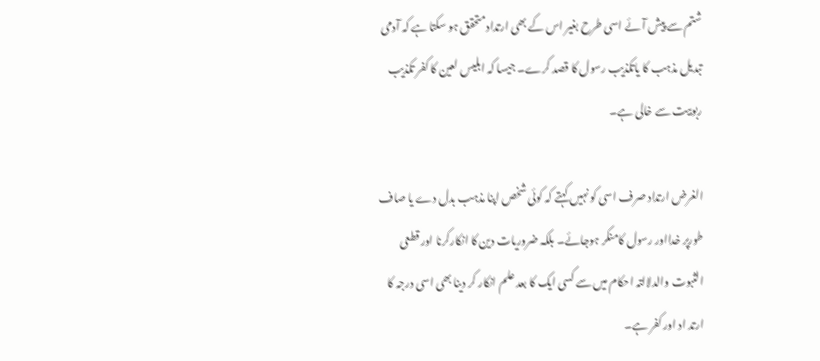شتم سے پیش آئے اسی طرح بغیر اس کے بھی ارتداد متحقق ہو سکتا ہے کہ آدمی تبدیل مذہب کا یاتکذیب رسول کا قصد کرے۔ جیسا کہ ابلیس لعین کا کفر تکذیب ربوبیت سے خالی ہے۔

الغرض ارتداد صرف اسی کو نہیں کہتے کہ کوئی شخص اپنا مذہب بدل دے یا صاف طورپر خدااور رسول کامنکر ہوجائے۔ بلکہ ضروریات دین کا انکارکرنا اور قطعی الثبوت والدلالتہ احکام میں سے کسی ایک کا بعد علم انکار کر دینا بھی اسی درجہ کا ارتد اد اور کفر ہے۔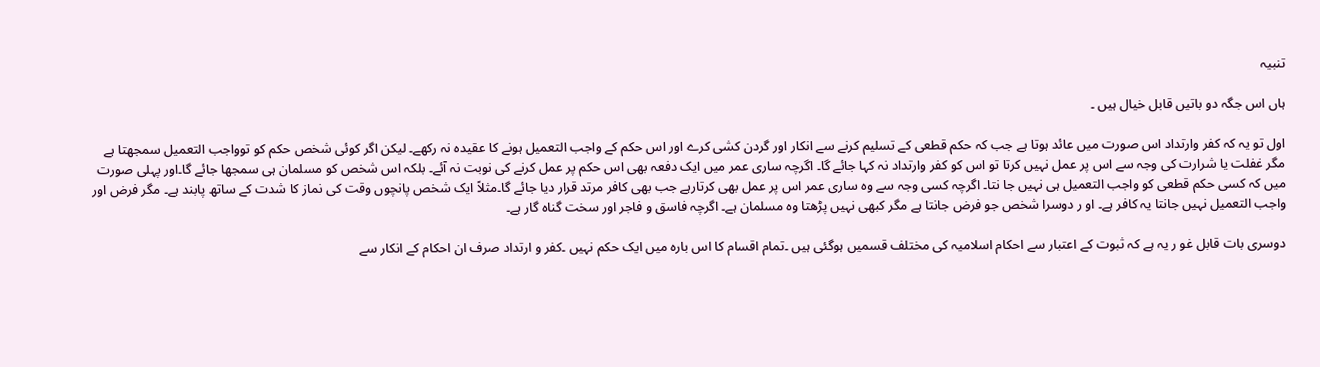تنبیہ

ہاں اس جگہ دو باتیں قابل خیال ہیں ۔

اول تو یہ کہ کفر وارتداد اس صورت میں عائد ہوتا ہے جب کہ حکم قطعی کے تسلیم کرنے سے انکار اور گردن کشی کرے اور اس حکم کے واجب التعمیل ہونے کا عقیدہ نہ رکھے۔ لیکن اگر کوئی شخص حکم کو توواجب التعمیل سمجھتا ہے مگر غفلت یا شرارت کی وجہ سے اس پر عمل نہیں کرتا تو اس کو کفر وارتداد نہ کہا جائے گا۔ اگرچہ ساری عمر میں ایک دفعہ بھی اس حکم پر عمل کرنے کی نوبت نہ آئے۔ بلکہ اس شخص کو مسلمان ہی سمجھا جائے گا۔اور پہلی صورت میں کہ کسی حکم قطعی کو واجب التعمیل ہی نہیں جا نتا۔ اگرچہ کسی وجہ سے وہ ساری عمر اس پر عمل بھی کرتارہے جب بھی کافر مرتد قرار دیا جائے گا۔مثلاً ایک شخص پانچوں وقت کی نماز کا شدت کے ساتھ پابند ہے۔ مگر فرض اور واجب التعمیل نہیں جانتا یہ کافر ہے۔ او ر دوسرا شخص جو فرض جانتا ہے مگر کبھی نہیں پڑھتا وہ مسلمان ہے۔ اگرچہ فاسق و فاجر اور سخت گناہ گار ہے۔

دوسری بات قابل غو ر یہ ہے کہ ثبوت کے اعتبار سے احکام اسلامیہ کی مختلف قسمیں ہوگئی ہیں ۔تمام اقسام کا اس بارہ میں ایک حکم نہیں ۔کفر و ارتداد صرف ان احکام کے انکار سے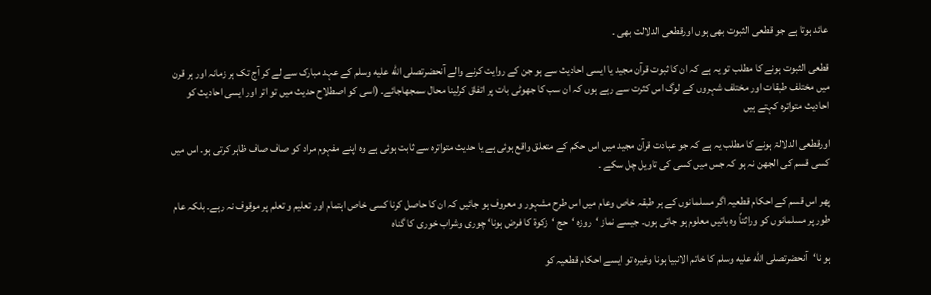عائد ہوتا ہے جو قطعی الثبوت بھی ہوں اورقطعی الدلالت بھی ۔

قطعی الثبوت ہونے کا مطلب تو یہ ہے کہ ان کا ثبوت قرآن مجید یا ایسی احادیث سے ہو جن کے روایت کرنے والے آنحضرتصلى الله عليه وسلم کے عہد مبارک سے لے کر آج تک ہر زمانہ اور ہر قرن میں مختلف طبقات اور مختلف شہروں کے لوگ اس کثرت سے رہے ہوں کہ ان سب کا جھوٹی بات پر اتفاق کرلینا محال سمجھاجائے۔ (اسی کو اصطلاح حدیث میں تو اتر اور ایسی احادیث کو احادیث متواترہ کہتے ہیں

اورقطعی الدلالۃ ہونے کا مطلب یہ ہے کہ جو عبادت قرآن مجید میں اس حکم کے متعلق واقع ہوئی ہے یا حدیث متواترہ سے ثابت ہوئی ہے وہ اپنے مفہوم مراد کو صاف صاف ظاہر کرتی ہو۔ اس میں کسی قسم کی الجھن نہ ہو کہ جس میں کسی کی تاویل چل سکے ۔

پھر اس قسم کے احکام قطعیہ اگر مسلمانوں کے ہر طبقہ خاص وعام میں اس طرح مشہور و معروف ہو جائیں کہ ان کا حاصل کرنا کسی خاص اہتمام اور تعلیم و تعلم پر موقوف نہ رہے۔ بلکہ عام طور پر مسلمانوں کو وراثتاً وہ باتیں معلوم ہو جاتی ہوں۔ جیسے نماز ‘روزہ ‘حج ‘زکوۃ کا فرض ہونا‘ چوری وشراب خوری کا گناہ

ہو نا‘آنحضرتصلى الله عليه وسلم کا خاتم الانبیا ہونا وغیرہ تو ایسے احکام قطعیہ کو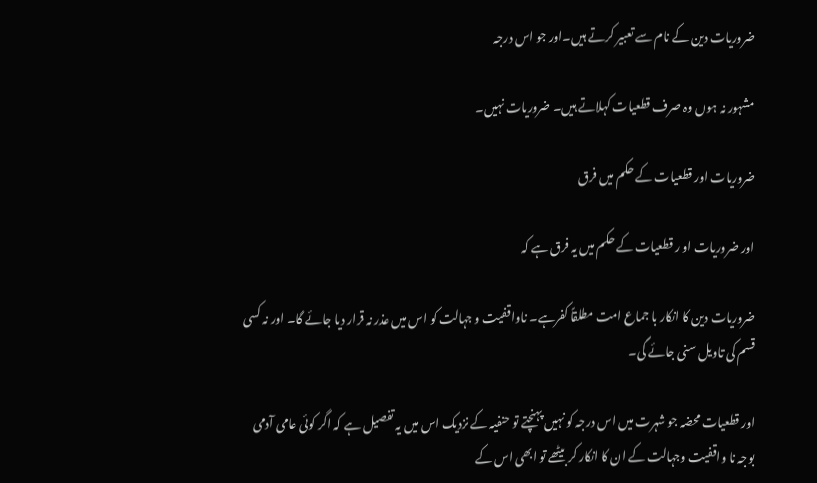ضروریات دین کے نام سے تعبیر کرتے ہیں۔اور جو اس درجہ

مشہور نہ ہوں وہ صرف قطعیات کہلاتے ہیں۔ ضروریات نہیں۔

ضروریات اور قطعیات کے حکم میں فرق

اور ضروریات او ر قطعیات کے حکم میں یہ فرق ہے کہ

ضروریات دین کا انکار با جماع امت مطلقاً کفرہے۔ ناواقفیت و جہالت کو اس میں عذر نہ قرار دیا جائے گا۔ اور نہ کسی قسم کی تاویل سنی جائے گی۔

اور قطعیات محضہ جو شہرت میں اس درجہ کو نہیں پہنچتے تو حنفیہ کے نزدیک اس میں یہ تفصیل ہے کہ اگر کوئی عامی آدمی بوجہ نا واقفیت وجہالت کے ان کا انکار کر بیٹھے تو ابھی اس کے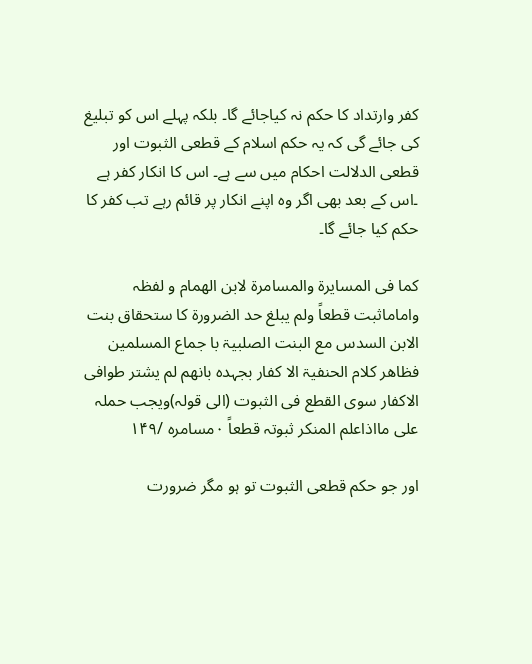کفر وارتداد کا حکم نہ کیاجائے گا۔ بلکہ پہلے اس کو تبلیغ کی جائے گی کہ یہ حکم اسلام کے قطعی الثبوت اور قطعی الدلالت احکام میں سے ہے۔ اس کا انکار کفر ہے ۔اس کے بعد بھی اگر وہ اپنے انکار پر قائم رہے تب کفر کا حکم کیا جائے گا۔

کما فی المسایرۃ والمسامرۃ لابن الھمام و لفظہ واماماثبت قطعاً ولم یبلغ حد الضرورۃ کا ستحقاق بنت الابن السدس مع البنت الصلبیۃ با جماع المسلمین فظاھر کلام الحنفیۃ الا کفار بجہدہ بانھم لم یشتر طوافی الاکفار سوی القطع فی الثبوت (الی قولہ)ویجب حملہ علی مااذاعلم المنکر ثبوتہ قطعاً ۰مسامرہ /۱۴۹

اور جو حکم قطعی الثبوت تو ہو مگر ضرورت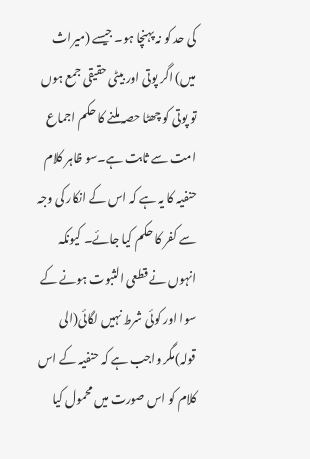کی حد کو نہ پہنچا ہو۔ جیسے (میراث میں) اگر پوتی اور بیٹی حقیقی جمع ہوں تو پوتی کو چھٹا حصہ ملنے کا حکم اجماع امت سے ثابت ہے۔سو ظاہر کلام حنفیہ کا یہ ہے کہ اس کے انکار کی وجہ سے کفر کا حکم کیا جائے۔ کیونکہ انہوں نے قطعی الثبوت ہونے کے سوا اور کوئی شرط نہیں لگائی(الی قولہ)مگر واجب ہے کہ حنفیہ کے اس کلام کو اس صورت میں محمول کیا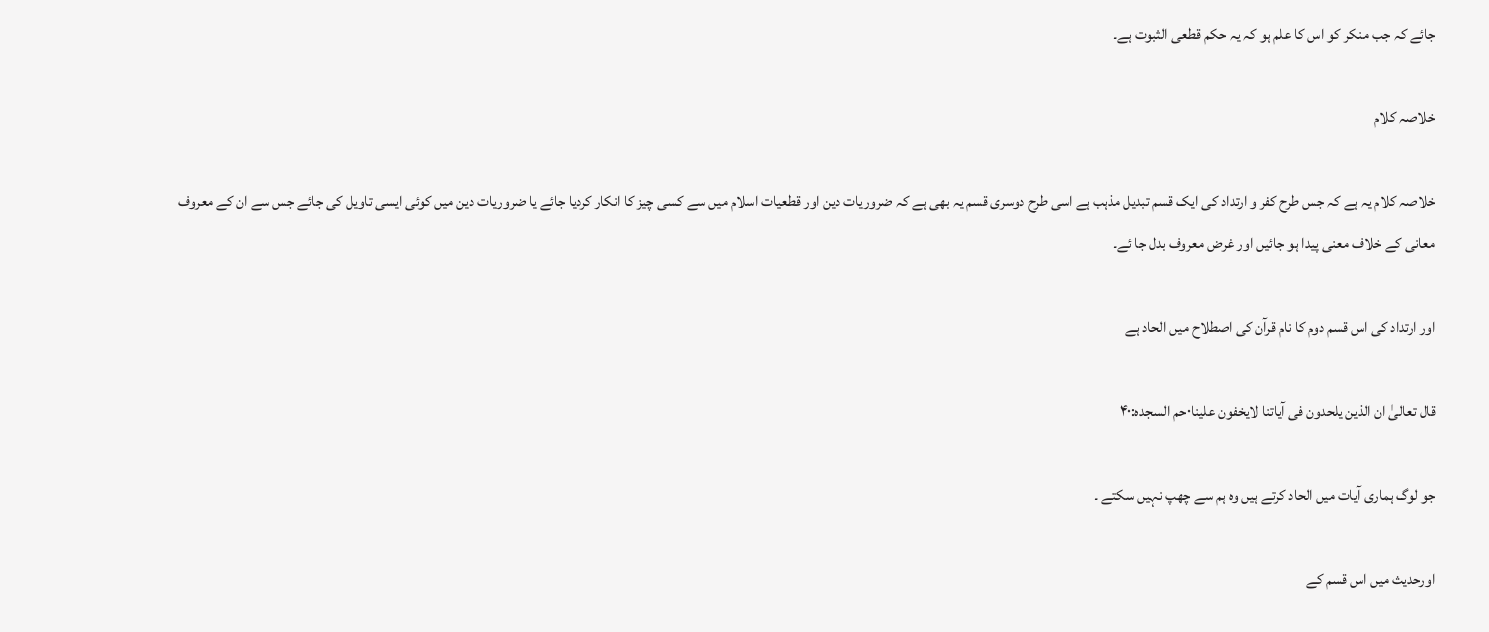جائے کہ جب منکر کو اس کا علم ہو کہ یہ حکم قطعی الثبوت ہے۔

خلاصہ کلام

خلاصہ کلام یہ ہے کہ جس طرح کفر و ارتداد کی ایک قسم تبدیل مذہب ہے اسی طرح دوسری قسم یہ بھی ہے کہ ضروریات دین اور قطعیات اسلام میں سے کسی چیز کا انکار کردیا جائے یا ضروریات دین میں کوئی ایسی تاویل کی جائے جس سے ان کے معروف معانی کے خلاف معنی پیدا ہو جائیں اور غرض معروف بدل جا ئے۔

اور ارتداد کی اس قسم دوم کا نام قرآن کی اصطلاح میں الحاد ہے

قال تعالیٰ ان الذین یلحدون فی آیاتنا لایخفون علینا۰حم السجدہ:۴۰

جو لوگ ہماری آیات میں الحاد کرتے ہیں وہ ہم سے چھپ نہیں سکتے ۔

اورحدیث میں اس قسم کے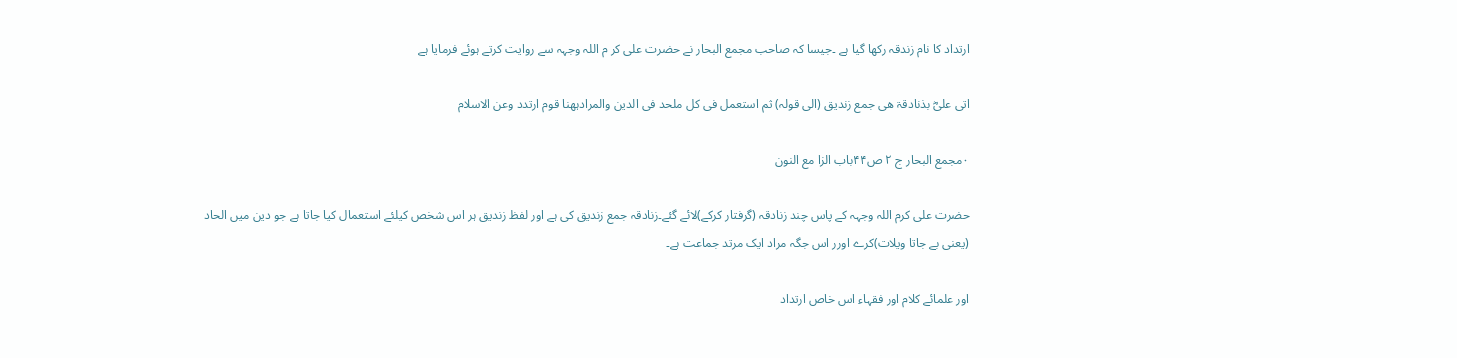ارتداد کا نام زندقہ رکھا گیا ہے ۔جیسا کہ صاحب مجمع البحار نے حضرت علی کر م اللہ وجہہ سے روایت کرتے ہوئے فرمایا ہے

اتی علیؓ بذنادقۃ ھی جمع زندیق (الی قولہ) ثم استعمل فی کل ملحد فی الدین والمرادہھنا قوم ارتدد وعن الاسلام

۰مجمع البحار ج ۲ ص۴۴باب الزا مع النون

حضرت علی کرم اللہ وجہہ کے پاس چند زنادقہ (گرفتار کرکے)لائے گئے۔زنادقہ جمع زندیق کی ہے اور لفظ زندیق ہر اس شخص کیلئے استعمال کیا جاتا ہے جو دین میں الحاد (یعنی بے جاتا ویلات)کرے اورر اس جگہ مراد ایک مرتد جماعت ہے۔

اور علمائے کلام اور فقہاء اس خاص ارتداد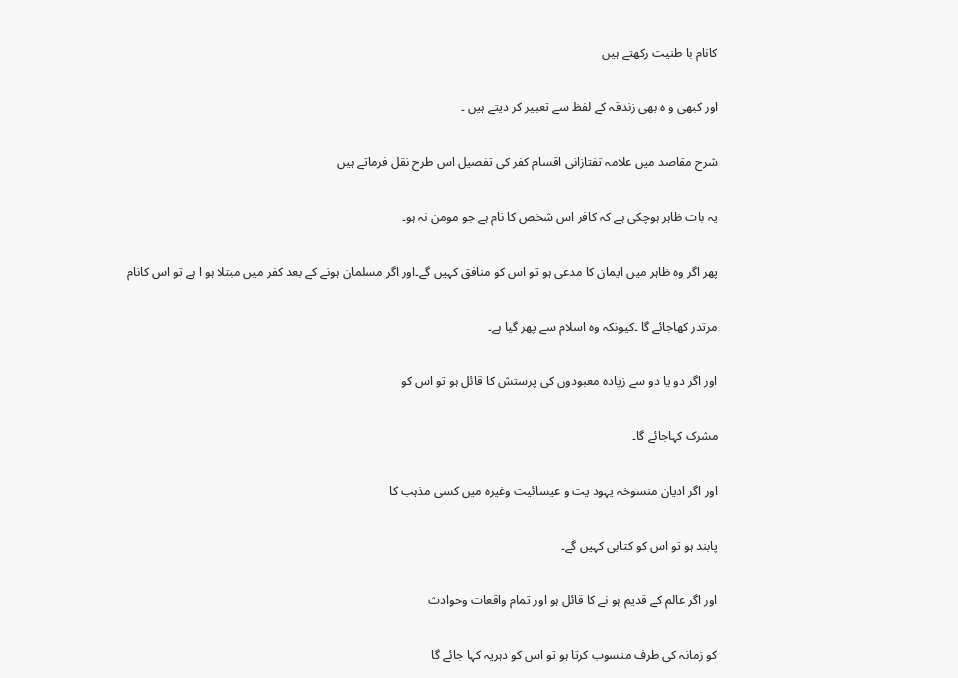کانام با طنیت رکھتے ہیں

اور کبھی و ہ بھی زندقہ کے لفظ سے تعبیر کر دیتے ہیں ۔

شرح مقاصد میں علامہ تفتازانی اقسام کفر کی تفصیل اس طرح نقل فرماتے ہیں

یہ بات ظاہر ہوچکی ہے کہ کافر اس شخص کا نام ہے جو مومن نہ ہو۔

پھر اگر وہ ظاہر میں ایمان کا مدعی ہو تو اس کو منافق کہیں گے۔اور اگر مسلمان ہونے کے بعد کفر میں مبتلا ہو ا ہے تو اس کانام

مرتدر کھاجائے گا ۔کیونکہ وہ اسلام سے پھر گیا ہے۔

اور اگر دو یا دو سے زیادہ معبودوں کی پرستش کا قائل ہو تو اس کو

مشرک کہاجائے گا۔

اور اگر ادیان منسوخہ یہود یت و عیسائیت وغیرہ میں کسی مذہب کا

پابند ہو تو اس کو کتابی کہیں گے۔

اور اگر عالم کے قدیم ہو نے کا قائل ہو اور تمام واقعات وحوادث

کو زمانہ کی طرف منسوب کرتا ہو تو اس کو دہریہ کہا جائے گا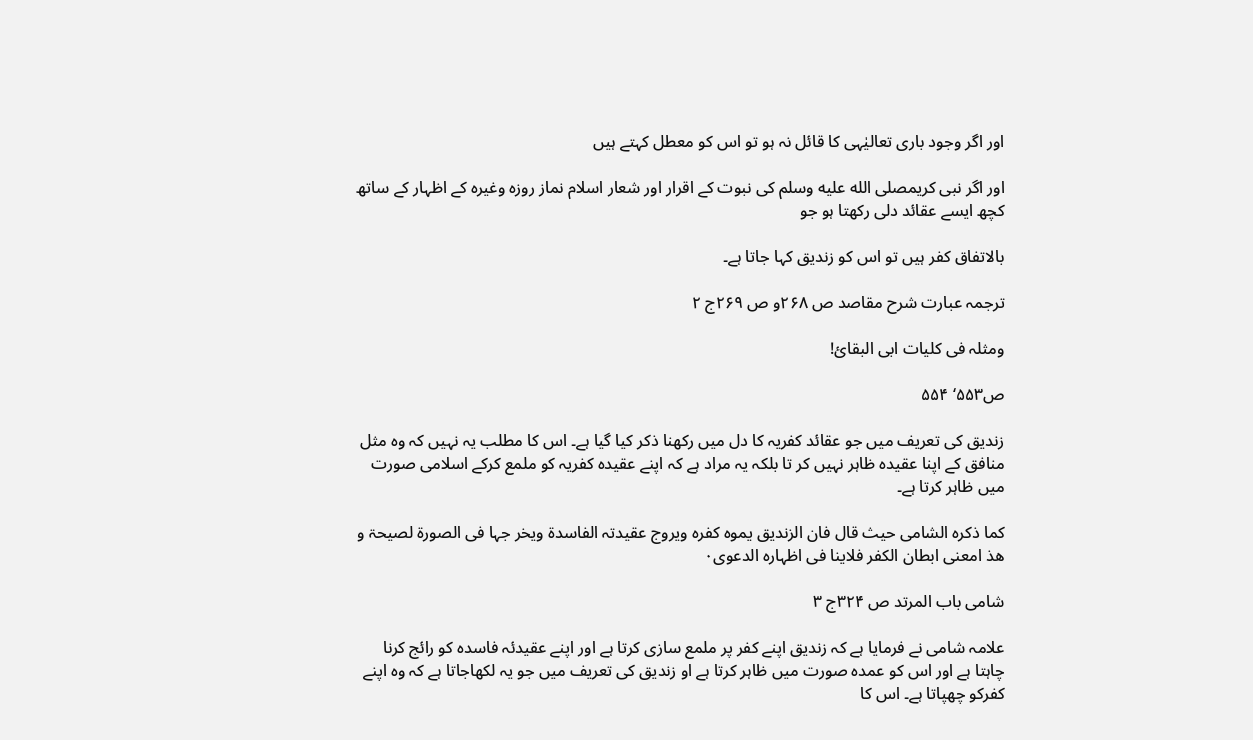اور اگر وجود باری تعالیٰہی کا قائل نہ ہو تو اس کو معطل کہتے ہیں

اور اگر نبی کریمصلى الله عليه وسلم کی نبوت کے اقرار اور شعار اسلام نماز روزہ وغیرہ کے اظہار کے ساتھ کچھ ایسے عقائد دلی رکھتا ہو جو

بالاتفاق کفر ہیں تو اس کو زندیق کہا جاتا ہے۔

ترجمہ عبارت شرح مقاصد ص ۲۶۸و ص ۲۶۹ج ۲

ومثلہ فی کلیات ابی البقائ!

ص۵۵۳‘ ۵۵۴

زندیق کی تعریف میں جو عقائد کفریہ کا دل میں رکھنا ذکر کیا گیا ہے۔ اس کا مطلب یہ نہیں کہ وہ مثل منافق کے اپنا عقیدہ ظاہر نہیں کر تا بلکہ یہ مراد ہے کہ اپنے عقیدہ کفریہ کو ملمع کرکے اسلامی صورت میں ظاہر کرتا ہے۔

کما ذکرہ الشامی حیث قال فان الزندیق یموہ کفرہ ویروج عقیدتہ الفاسدۃ ویخر جہا فی الصورۃ لصیحۃ و ھذ امعنی ابطان الکفر فلاینا فی اظہارہ الدعوی۰

شامی باب المرتد ص ۳۲۴ج ۳

علامہ شامی نے فرمایا ہے کہ زندیق اپنے کفر پر ملمع سازی کرتا ہے اور اپنے عقیدئہ فاسدہ کو رائج کرنا چاہتا ہے اور اس کو عمدہ صورت میں ظاہر کرتا ہے او زندیق کی تعریف میں جو یہ لکھاجاتا ہے کہ وہ اپنے کفرکو چھپاتا ہے۔ اس کا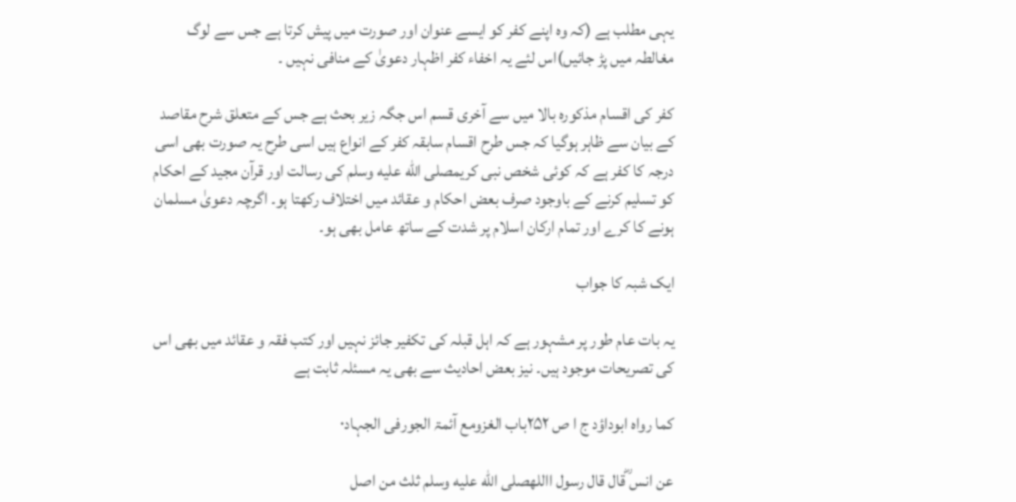یہی مطلب ہے (کہ وہ اپنے کفر کو ایسے عنوان اور صورت میں پیش کرتا ہے جس سے لوگ مغالطہ میں پڑ جائیں)اس لئے یہ اخفاء کفر اظہار دعویٰ کے منافی نہیں ۔

کفر کی اقسام مذکورہ بالا میں سے آخری قسم اس جگہ زیر بحث ہے جس کے متعلق شرح مقاصد کے بیان سے ظاہر ہوگیا کہ جس طرح اقسام سابقہ کفر کے انواع ہیں اسی طرح یہ صورت بھی اسی درجہ کا کفر ہے کہ کوئی شخص نبی کریمصلى الله عليه وسلم کی رسالت اور قرآن مجید کے احکام کو تسلیم کرنے کے باوجود صرف بعض احکام و عقائد میں اختلاف رکھتا ہو۔ اگرچہ دعویٰ مسلمان ہونے کا کرے اور تمام ارکان اسلام پر شدت کے ساتھ عامل بھی ہو۔

ایک شبہ کا جواب

یہ بات عام طور پر مشہور ہے کہ اہل قبلہ کی تکفیر جائز نہیں اور کتب فقہ و عقائد میں بھی اس کی تصریحات موجود ہیں۔ نیز بعض احادیث سے بھی یہ مسئلہ ثابت ہے

کما رواہ ابوداؤد ج ا ص ۲۵۲باب الغزومع آئمۃ الجورفی الجہاد۰

عن انس ؓقال قال رسول االلهصلى الله عليه وسلم ثلث من اصل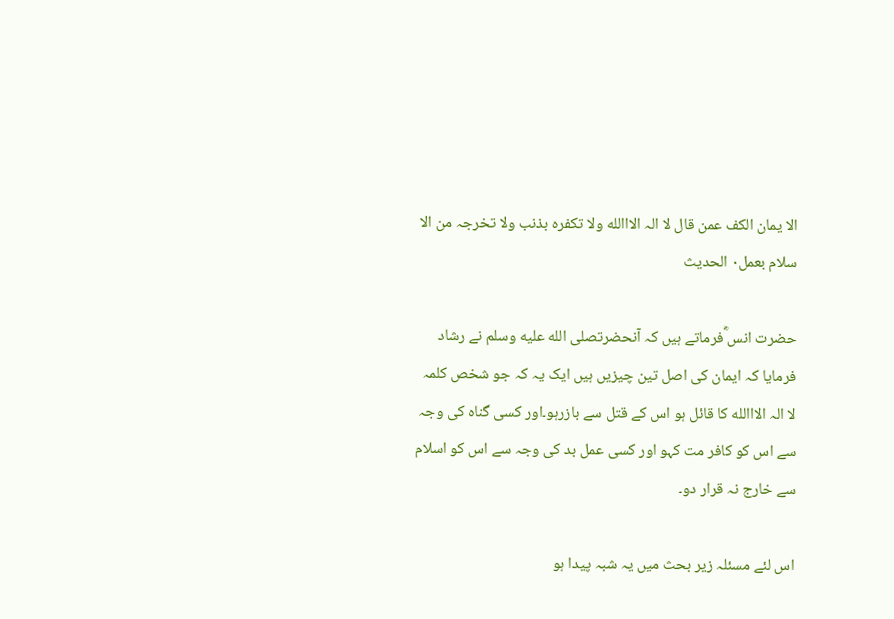الا یمان الکف عمن قال لا الہ الااالله ولا تکفرہ بذنب ولا تخرجہ من الا سلام بعمل۰ الحدیث

حضرت انس ؓفرماتے ہیں کہ آنحضرتصلى الله عليه وسلم نے رشاد فرمایا کہ ایمان کی اصل تین چیزیں ہیں ایک یہ کہ جو شخص کلمہ لا الہ الااالله کا قائل ہو اس کے قتل سے بازرہو۔اور کسی گناہ کی وجہ سے اس کو کافر مت کہو اور کسی عمل بد کی وجہ سے اس کو اسلام سے خارج نہ قرار دو۔

اس لئے مسئلہ زیر بحث میں یہ شبہ پیدا ہو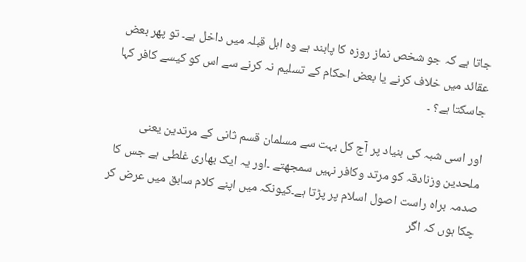جاتا ہے کہ جو شخص نماز روزہ کا پابند ہے وہ اہل قبلہ میں داخل ہے۔ تو پھر بعض عقائد میں خلاف کرنے یا بعض احکام کے تسلیم نہ کرنے سے اس کو کیسے کافر کہا جاسکتا ہے؟ ۔

اور اسی شبہ کی بنیاد پر آج کل بہت سے مسلمان قسم ثانی کے مرتدین یعنی ملحدین وزنادقہ کو مرتد وکافر نہیں سمجھتے ۔اور یہ ایک بھاری غلطی ہے جس کا صدمہ براہ راست اصول اسلام پر پڑتا ہے۔کیونکہ میں اپنے کلام سابق میں عرض کر چکا ہوں کہ اگر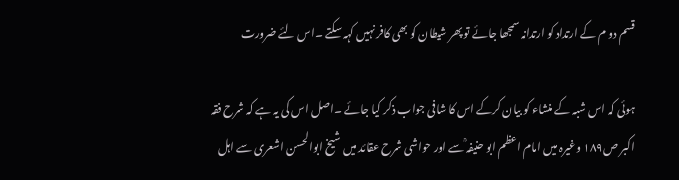قسم دو م کے ارتداد کو ارتدانہ سمجھا جائے تو پھر شیطان کو بھی کافر نہیں کہہ سکتے ۔اس لئے ضرورت

ہوئی کہ اس شبہ کے منشاء کو بیان کرکے اس کا شافی جواب ذکر کیا جائے ۔اصل اس کی یہ ہے کہ شرح فقہ اکبر ص۱۸۹ وغیرہ میں امام اعظم ابو حنیفہ ؒسے اور حواشی شرح عقائد میں شیخ ابوالحسن اشعری سے اہل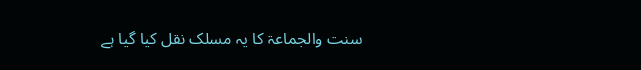سنت والجماعۃ کا یہ مسلک نقل کیا گیا ہے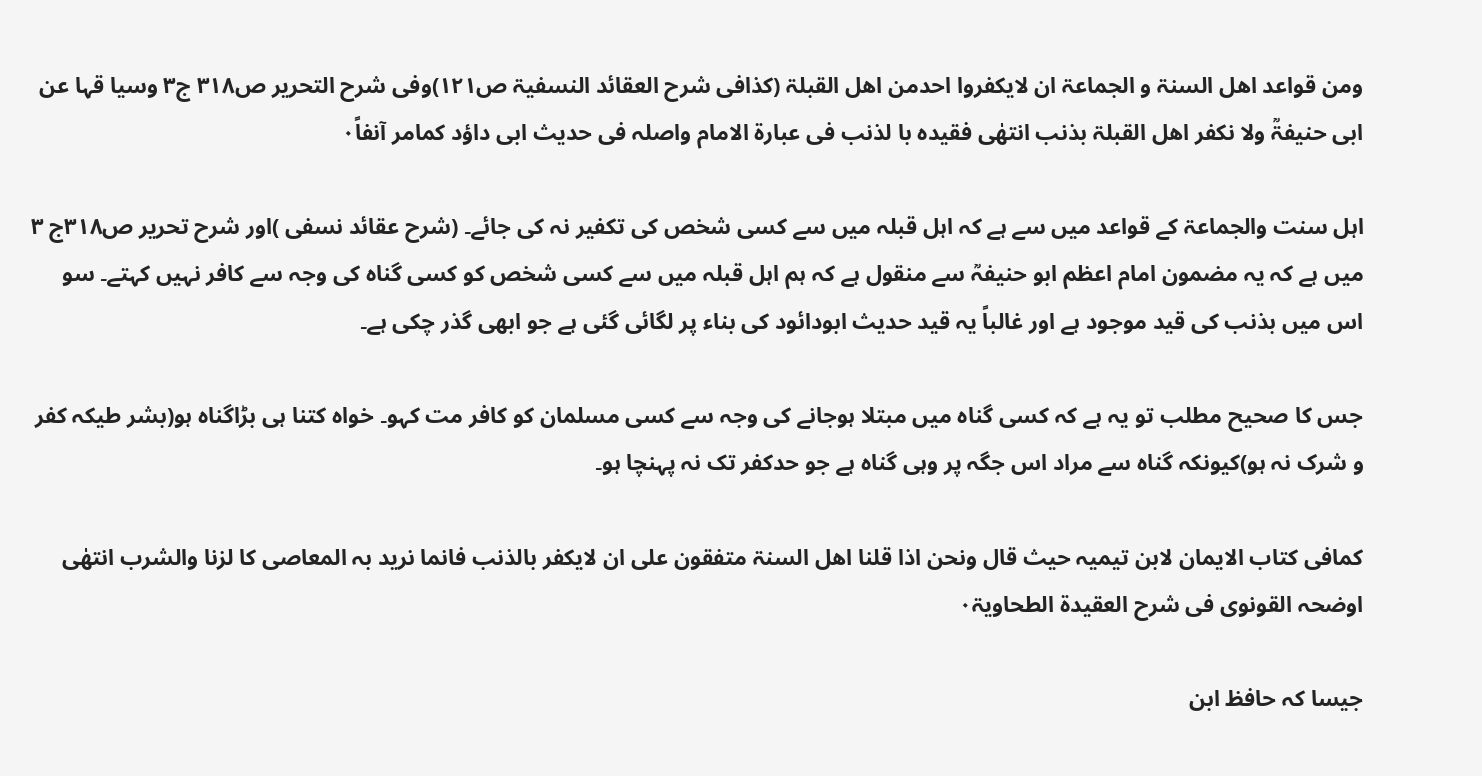ومن قواعد اھل السنۃ و الجماعۃ ان لایکفروا احدمن اھل القبلۃ (کذافی شرح العقائد النسفیۃ ص۱۲۱)وفی شرح التحریر ص۳۱۸ ج۳ وسیا قہا عن ابی حنیفۃؒ ولا نکفر اھل القبلۃ بذنب انتھٰی فقیدہ با لذنب فی عبارۃ الامام واصلہ فی حدیث ابی داؤد کمامر آنفاً۰

اہل سنت والجماعۃ کے قواعد میں سے ہے کہ اہل قبلہ میں سے کسی شخص کی تکفیر نہ کی جائے۔ (شرح عقائد نسفی )اور شرح تحریر ص۳۱۸ج ۳ میں ہے کہ یہ مضمون امام اعظم ابو حنیفہؒ سے منقول ہے کہ ہم اہل قبلہ میں سے کسی شخص کو کسی گناہ کی وجہ سے کافر نہیں کہتے۔ سو اس میں بذنب کی قید موجود ہے اور غالباً یہ قید حدیث ابودائود کی بناء پر لگائی گئی ہے جو ابھی گذر چکی ہے۔

جس کا صحیح مطلب تو یہ ہے کہ کسی گناہ میں مبتلا ہوجانے کی وجہ سے کسی مسلمان کو کافر مت کہو۔ خواہ کتنا ہی بڑاگناہ ہو(بشر طیکہ کفر و شرک نہ ہو)کیونکہ گناہ سے مراد اس جگہ پر وہی گناہ ہے جو حدکفر تک نہ پہنچا ہو۔

کمافی کتاب الایمان لابن تیمیہ حیث قال ونحن اذا قلنا اھل السنۃ متفقون علی ان لایکفر بالذنب فانما نرید بہ المعاصی کا لزنا والشرب انتھٰی اوضحہ القونوی فی شرح العقیدۃ الطحاویۃ۰

جیسا کہ حافظ ابن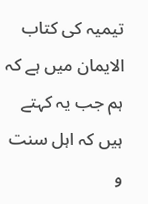تیمیہ کی کتاب الایمان میں ہے کہ ہم جب یہ کہتے ہیں کہ اہل سنت و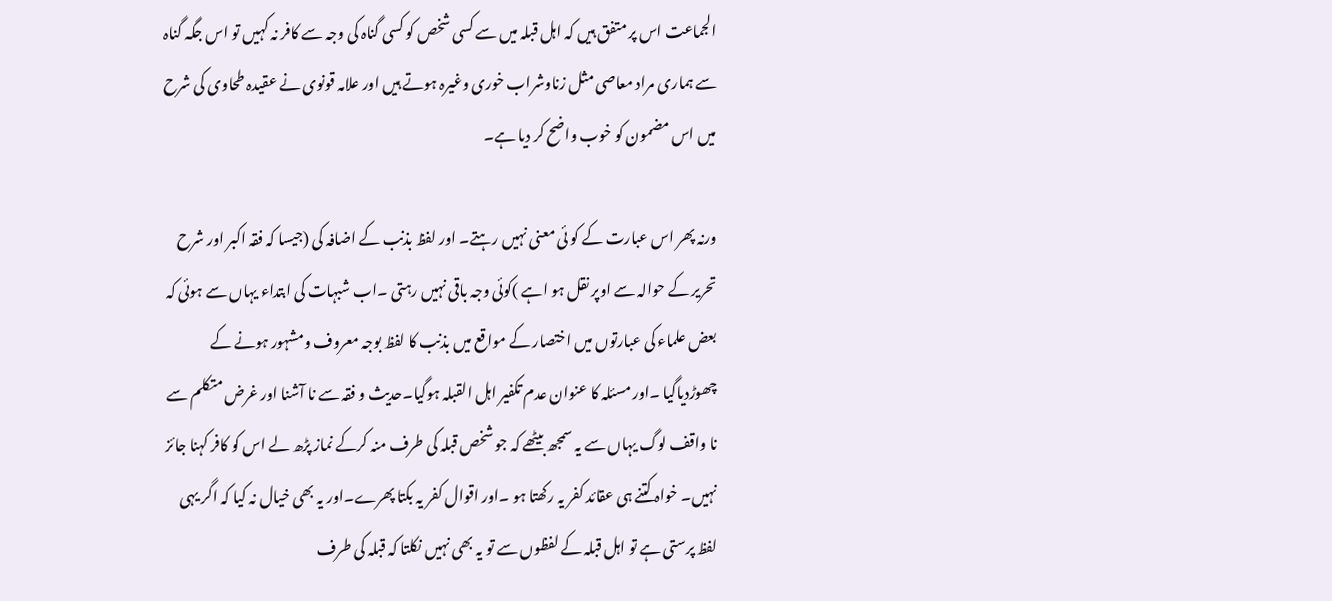الجماعت اس پر متفق ہیں کہ اہل قبلہ میں سے کسی شخص کو کسی گناہ کی وجہ سے کافر نہ کہیں تو اس جگہ گناہ سے ہماری مراد معاصی مثل زناوشراب خوری وغیرہ ہوتے ہیں اور علامہ قونوی نے عقیدہ طحاوی کی شرح میں اس مضمون کو خوب واضح کر دیا ہے۔

ورنہ پھر اس عبارت کے کو ئی معنی نہیں رہتے۔ اور لفظ بذنب کے اضافہ کی (جیسا کہ فقہ اکبر اور شرح تحریر کے حوالہ سے اوپر نقل ہو اہے )کوئی وجہ باقی نہیں رہتی ۔اب شبہات کی ابتداء یہاں سے ہوئی کہ بعض علماء کی عبارتوں میں اختصار کے مواقع میں بذنب کا لفظ بوجہ معروف ومشہور ہونے کے چھوڑدیاگیا ۔اور مسئلہ کا عنوان عدم تکفیر اہل القبلہ ہوگیا۔حدیث و فقہ سے نا آشنا اور غرض متکلم سے نا واقف لوگ یہاں سے یہ سمجھ بیٹھے کہ جو شخص قبلہ کی طرف منہ کرکے نماز پڑھ لے اس کو کافر کہنا جائز نہیں۔ خواہ کتنے ہی عقائد کفر یہ رکھتا ہو ۔اور اقوال کفر یہ بکتا پھرے۔اور یہ بھی خیال نہ کیا کہ اگر یہی لفظ پرستی ہے تو اہل قبلہ کے لفظوں سے تو یہ بھی نہیں نکلتا کہ قبلہ کی طرف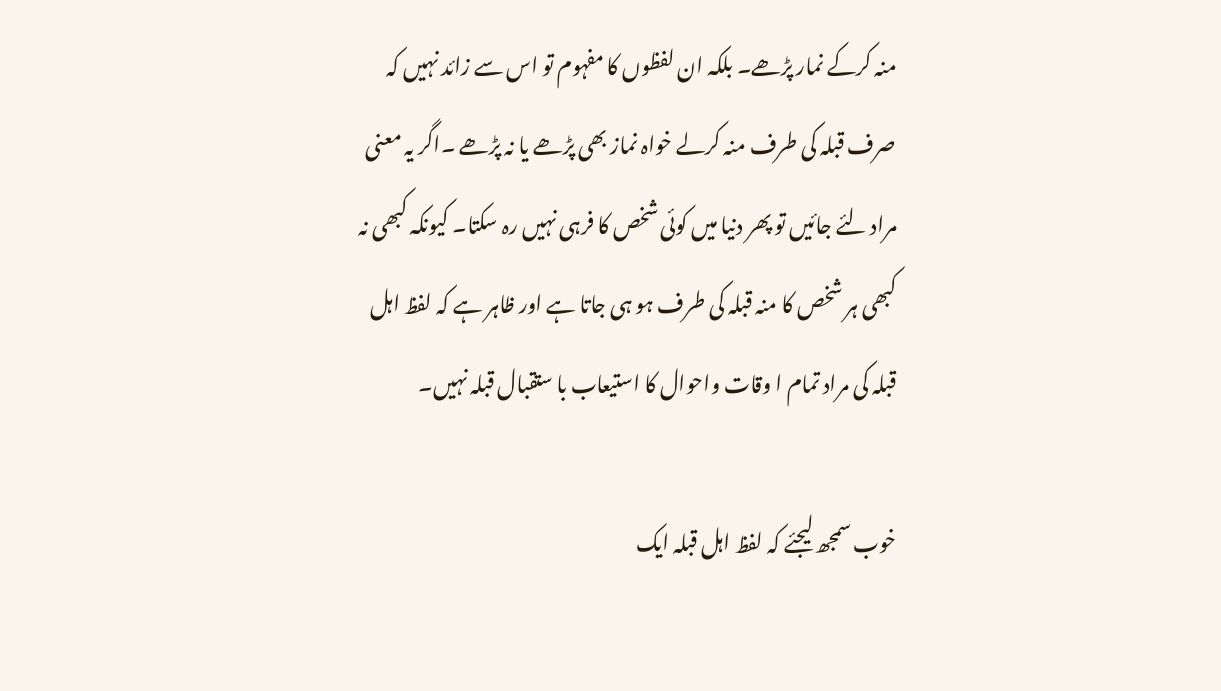منہ کرکے نمار پڑھے۔ بلکہ ان لفظوں کا مفہوم تو اس سے زائد نہیں کہ صرف قبلہ کی طرف منہ کرلے خواہ نماز بھی پڑھے یا نہ پڑھے ۔اگر یہ معنی مراد لئے جائیں تو پھر دنیا میں کوئی شخص کا فرہی نہیں رہ سکتا۔ کیونکہ کبھی نہ کبھی ہر شخص کا منہ قبلہ کی طرف ہو ہی جاتا ہے اور ظاہر ہے کہ لفظ اہل قبلہ کی مراد تمام ا وقات واحوال کا استیعاب با ستقبال قبلہ نہیں۔

خوب سمجھ لیجئے کہ لفظ اہل قبلہ ایک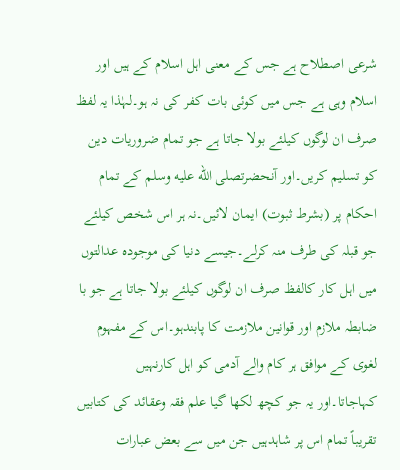شرعی اصطلاح ہے جس کے معنی اہل اسلام کے ہیں اور اسلام وہی ہے جس میں کوئی بات کفر کی نہ ہو۔لہٰذا یہ لفظ صرف ان لوگوں کیلئے بولا جاتا ہے جو تمام ضروریات دین کو تسلیم کریں۔اور آنحضرتصلى الله عليه وسلم کے تمام احکام پر (بشرط ثبوت) ایمان لائیں۔نہ ہر اس شخص کیلئے جو قبلہ کی طرف منہ کرلے۔جیسے دنیا کی موجودہ عدالتوں میں اہل کار کالفظ صرف ان لوگوں کیلئے بولا جاتا ہے جو با ضابطہ ملازم اور قوانین ملازمت کا پابندہو۔اس کے مفہوم لغوی کے موافق ہر کام والے آدمی کو اہل کارنہیں کہاجاتا۔اور یہ جو کچھ لکھا گیا علم فقہ وعقائد کی کتابیں تقریباً تمام اس پر شاہدہیں جن میں سے بعض عبارات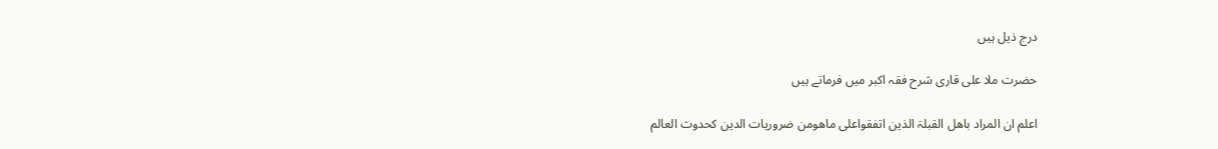درج ذیل ہیں

حضرت ملا علی قاری شرح فقہ اکبر میں فرماتے ہیں

اعلم ان المراد باھل القبلۃ الذین اتفقواعلی ماھومن ضروریات الدین کحدوث العالم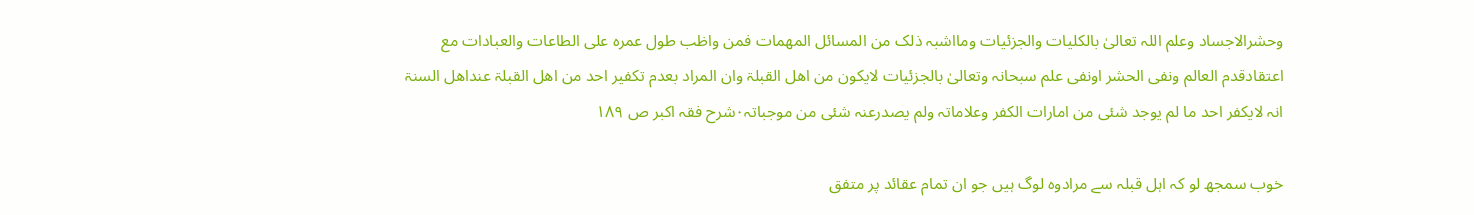وحشرالاجساد وعلم اللہ تعالیٰ بالکلیات والجزئیات ومااشبہ ذلک من المسائل المھمات فمن واظب طول عمرہ علی الطاعات والعبادات مع اعتقادقدم العالم ونفی الحشر اونفی علم سبحانہ وتعالیٰ بالجزئیات لایکون من اھل القبلۃ وان المراد بعدم تکفیر احد من اھل القبلۃ عنداھل السنۃ انہ لایکفر احد ما لم یوجد شئی من امارات الکفر وعلاماتہ ولم یصدرعنہ شئی من موجباتہ۰شرح فقہ اکبر ص ۱۸۹

خوب سمجھ لو کہ اہل قبلہ سے مرادوہ لوگ ہیں جو ان تمام عقائد پر متفق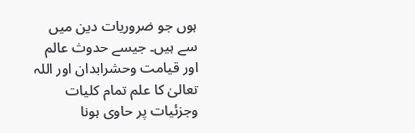ہوں جو ضروریات دین میں سے ہیں۔ جیسے حدوث عالم اور قیامت وحشرابدان اور اللہ تعالیٰ کا علم تمام کلیات وجزئیات پر حاوی ہونا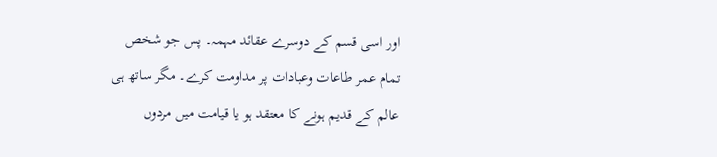اور اسی قسم کے دوسرے عقائد مہمہ۔ پس جو شخص تمام عمر طاعات وعبادات پر مداومت کرے۔ مگر ساتھ ہی عالم کے قدیم ہونے کا معتقد ہو یا قیامت میں مردوں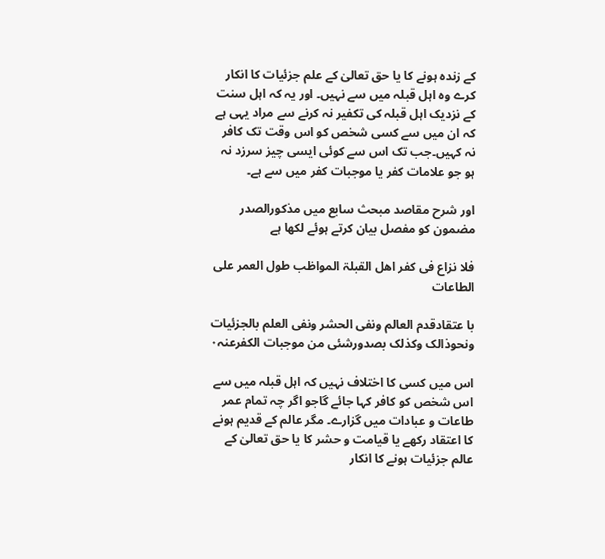کے زندہ ہونے کا یا حق تعالیٰ کے علم جزئیات کا انکار کرے وہ اہل قبلہ میں سے نہیں۔ اور یہ کہ اہل سنت کے نزدیک اہل قبلہ کی تکفیر نہ کرنے سے مراد یہی ہے کہ ان میں سے کسی شخص کو اس وقت تک کافر نہ کہیں۔جب تک اس سے کوئی ایسی چیز سرزد نہ ہو جو علامات کفر یا موجبات کفر میں سے ہے۔

اور شرح مقاصد مبحث سابع میں مذکورالصدر مضمون کو مفصل بیان کرتے ہوئے لکھا ہے

فلا نزاع فی کفر اھل القبلۃ المواظب طول العمر علی الطاعات

با عتقادقدم العالم ونفی الحشر ونفی العلم بالجزئیات ونحوذالک وکذلک بصدورشئی من موجبات الکفرعنہ۰

اس میں کسی کا اختلاف نہیں کہ اہل قبلہ میں سے اس شخص کو کافر کہا جائے گاجو اگر چہ تمام عمر طاعات و عبادات میں گزارے۔ مگر عالم کے قدیم ہونے کا اعتقاد رکھے یا قیامت و حشر کا یا حق تعالیٰ کے عالم جزئیات ہونے کا انکار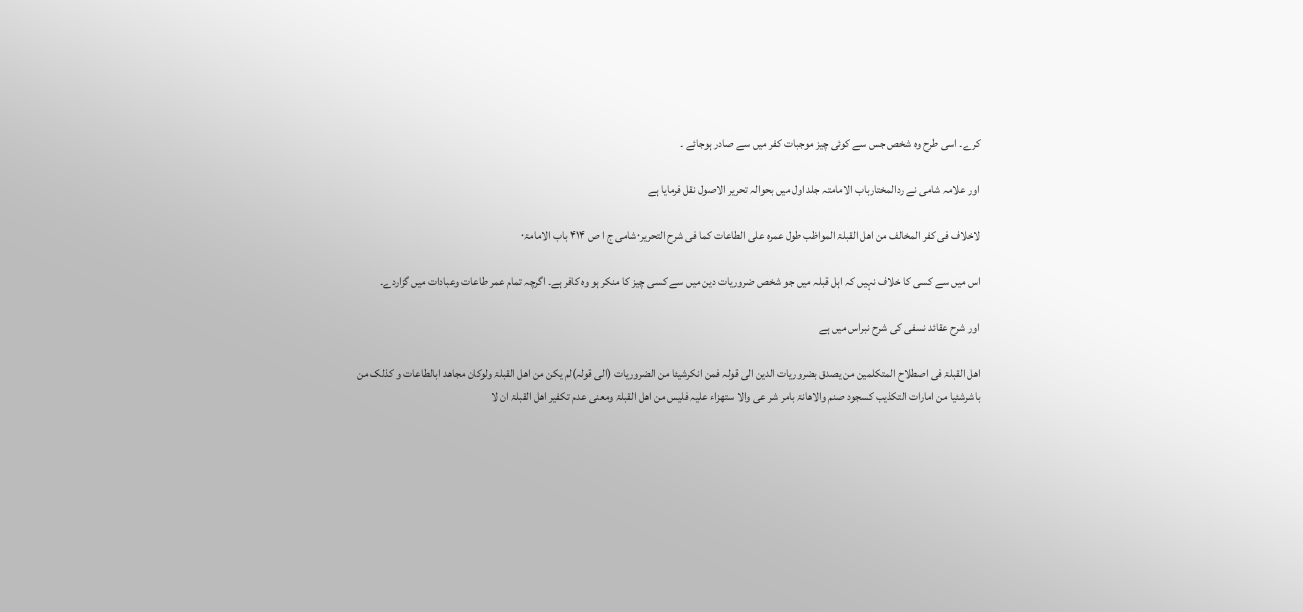کرے۔ اسی طرح وہ شخص جس سے کوئی چیز موجبات کفر میں سے صادر ہوجائے ۔

اور علامہ شامی نے ردالمختارباب الامامتہ جلد اول میں بحوالہ تحریر الاصول نقل فرمایا ہے

لاخلاف فی کفر المخالف من اھل القبلۃ المواظب طول عمرہ علی الطاعات کما فی شرح التحریر۰شامی ج ا ص ۴۱۴ باب الامامۃ۰

اس میں سے کسی کا خلاف نہیں کہ اہل قبلہ میں جو شخص ضروریات دین میں سے کسی چیز کا منکر ہو وہ کافر ہے۔ اگرچہ تمام عمر طاعات وعبادات میں گزاردے۔

اور شرح عقائد نسفی کی شرح نبراس میں ہے

اھل القبلۃ فی اصطلاح المتکلمین من یصدق بضروریات الدین الی قولہ فمن انکرشیئا من الضروریات (الی قولہ)لم یکن من اھل القبلۃ ولوکان مجاھد ابالطاعات و کذلک من باشرشئیا من امارات التکذیب کسجود صنم والاھانۃ بامر شر عی والا ستھزاء علیہ فلیس من اھل القبلۃ ومعنی عدم تکفیر اھل القبلۃ ان لا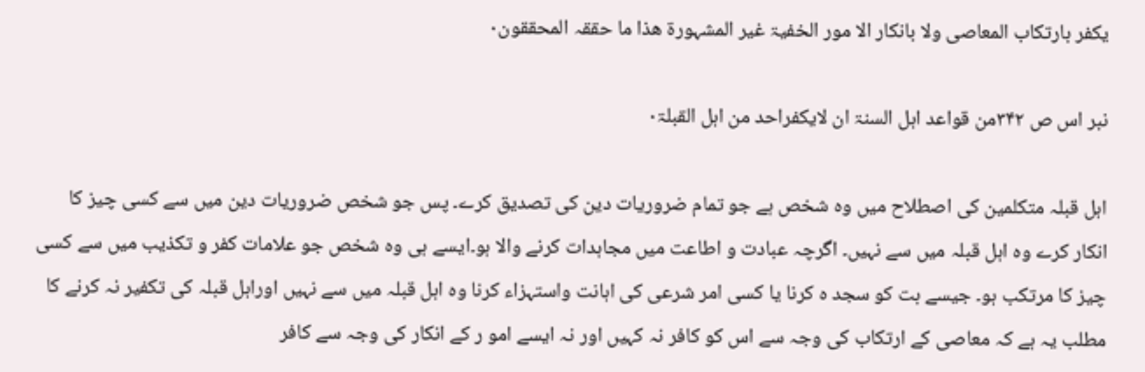یکفر بارتکاب المعاصی ولا بانکار الا مور الخفیۃ غیر المشہورۃ ھذا ما حققہ المحققون۰

نبر اس ص ۳۴۲من قواعد اہل السنۃ ان لایکفراحد من اہل القبلۃ۰

اہل قبلہ متکلمین کی اصطلاح میں وہ شخص ہے جو تمام ضروریات دین کی تصدیق کرے۔ پس جو شخص ضروریات دین میں سے کسی چیز کا انکار کرے وہ اہل قبلہ میں سے نہیں۔ اگرچہ عبادت و اطاعت میں مجاہدات کرنے والا ہو۔ایسے ہی وہ شخص جو علامات کفر و تکذیب میں سے کسی چیز کا مرتکب ہو۔ جیسے بت کو سجد ہ کرنا یا کسی امر شرعی کی اہانت واستہزاء کرنا وہ اہل قبلہ میں سے نہیں اوراہل قبلہ کی تکفیر نہ کرنے کا مطلب یہ ہے کہ معاصی کے ارتکاب کی وجہ سے اس کو کافر نہ کہیں اور نہ ایسے امو ر کے انکار کی وجہ سے کافر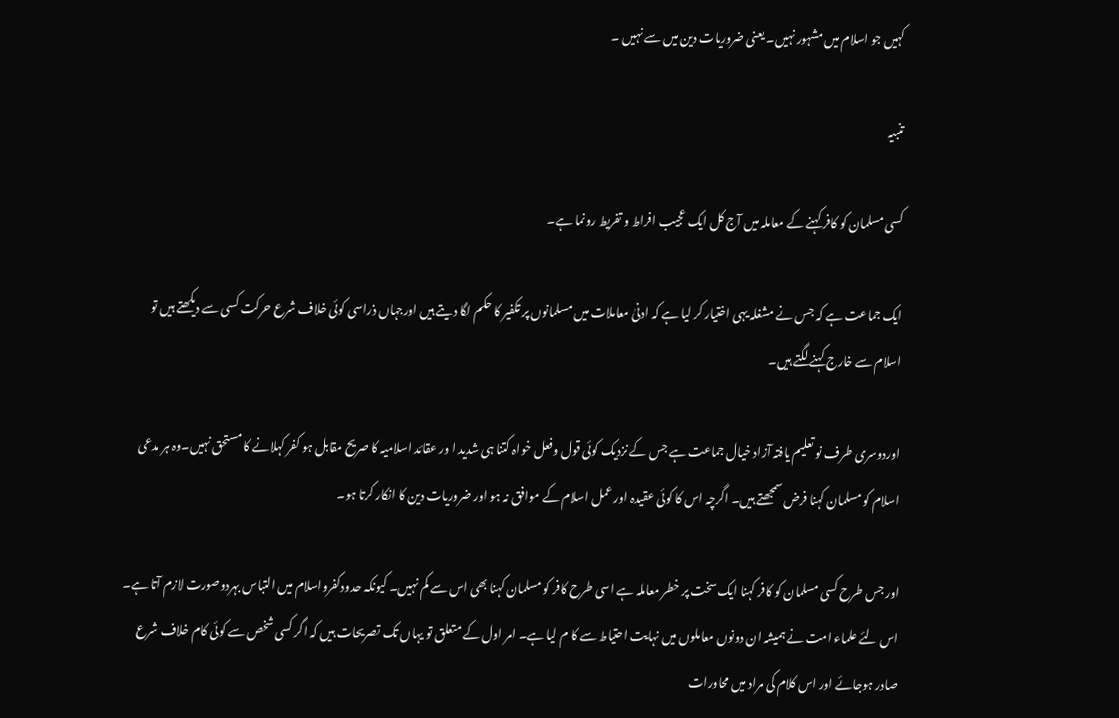کہیں جو اسلام میں مشہور نہیں۔ یعنی ضروریات دین میں سے نہیں ۔

تنبیہ

کسی مسلمان کو کافر کہنے کے معاملہ میں آج کل ایک عجیب افراط و تفریط رونما ہے۔

ایک جماعت ہے کہ جس نے مشغلہ یہی اختیار کر لیا ہے کہ ادنیٰ معاملات میں مسلمانوں پر تکفیر کا حکم لگا دیتے ہیں اورجہاں ذراسی کوئی خلاف شرع حرکت کسی سے دیکھتے ہیں تو اسلام سے خارج کہنے لگتے ہیں۔

اوردوسری طرف نو تعلیم یافتہ آزاد خیال جماعت ہے جس کے نزدیک کوئی قول وفعل خواہ کتنا ہی شدید ا ور عقائد اسلامیہ کا صریح مقابل ہو کفر کہلانے کا مستحق نہیں۔وہ ہر مدعی اسلام کو مسلمان کہنا فرض سمجھتے ہیں۔ اگرچہ اس کا کوئی عقیدہ اور عمل اسلام کے موافق نہ ہو اور ضروریات دین کا انکار کرتا ہو۔

اور جس طرح کسی مسلمان کو کافر کہنا ایک سخت پر خطر معاملہ ہے اسی طرح کافر کو مسلمان کہنا بھی اس سے کم نہیں۔ کیونکہ حدودکفرواسلام میں التباس بہردوصورت لازم آتا ہے۔ اس لئے علماء امت نے ہمیشہ ان دونوں معاملوں میں نہایت احتیاط سے کا م لیا ہے۔ امر اول کے متعلق تو یہاں تک تصریحات ہیں کہ اگر کسی شخص سے کوئی کام خلاف شرع صادر ہوجائے اور اس کلام کی مراد میں محاورات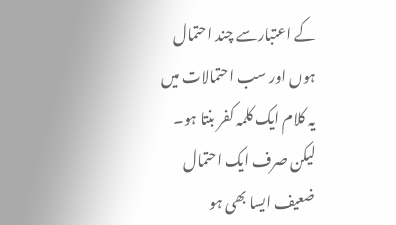کے اعتبارسے چند احتمال ہوں اور سب احتمالات میں یہ کلام ایک کلمہ کفر بنتا ہو۔ لیکن صرف ایک احتمال ضعیف ایسا بھی ہو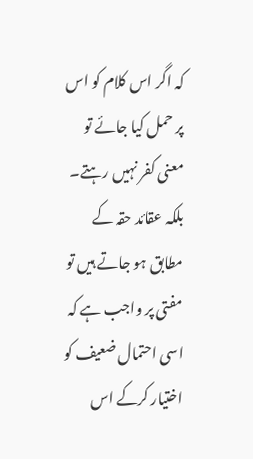کہ اگر اس کلام کو اس پر حمل کیا جائے تو معنی کفر نہیں رہتے۔ بلکہ عقائد حقہ کے مطابق ہو جاتے ہیں تو  مفتی پر واجب ہے کہ اسی احتمال ضعیف کو اختیار کرکے اس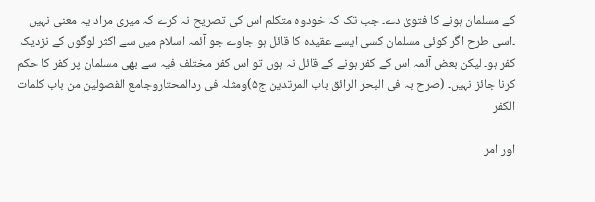کے مسلمان ہونے کا فتویٰ دے۔ جب تک کہ خودوہ متکلم اس کی تصریح نہ کرے کہ میری مراد یہ معنی نہیں ۔اسی طرح اگر کوئی مسلمان کسی ایسے عقیدہ کا قائل ہو جاوے جو آئمہ اسلام میں سے اکثر لوگوں کے نزدیک کفر ہو۔ لیکن بعض آئمہ اس کے کفر ہونے کے قائل نہ ہوں تو اس کفر مختلف فیہ سے بھی مسلمان پر کفر کا حکم کرنا جائز نہیں۔ (صرح بہ فی البحر الرائق باب المرتدین ج۵)ومثلہ فی ردالمحتاروجامع الفصولین من باب کلمات الکفر

اور امر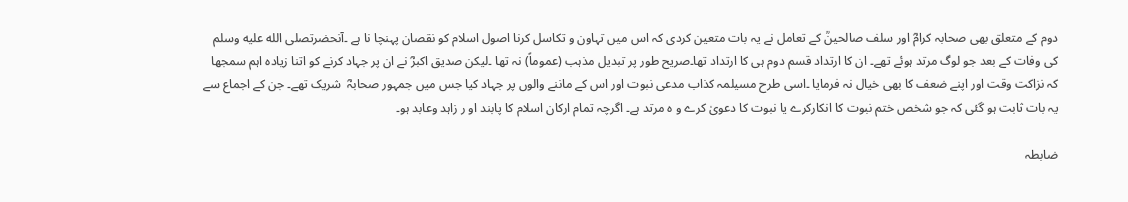دوم کے متعلق بھی صحابہ کرامؓ اور سلف صالحینؒ کے تعامل نے یہ بات متعین کردی کہ اس میں تہاون و تکاسل کرنا اصول اسلام کو نقصان پہنچا نا ہے ۔آنحضرتصلى الله عليه وسلم کی وفات کے بعد جو لوگ مرتد ہوئے تھے۔ ان کا ارتداد قسم دوم ہی کا ارتداد تھا۔صریح طور پر تبدیل مذہب (عموماً) نہ تھا ۔لیکن صدیق اکبرؓ نے ان پر جہاد کرنے کو اتنا زیادہ اہم سمجھا کہ نزاکت وقت اور اپنے ضعف کا بھی خیال نہ فرمایا ۔اسی طرح مسیلمہ کذاب مدعی نبوت اور اس کے ماننے والوں پر جہاد کیا جس میں جمہور صحابہؓ  شریک تھے۔ جن کے اجماع سے یہ بات ثابت ہو گئی کہ جو شخص ختم نبوت کا انکارکرے یا نبوت کا دعویٰ کرے و ہ مرتد ہے۔ اگرچہ تمام ارکان اسلام کا پابند او ر زاہد وعابد ہو۔

ضابطہ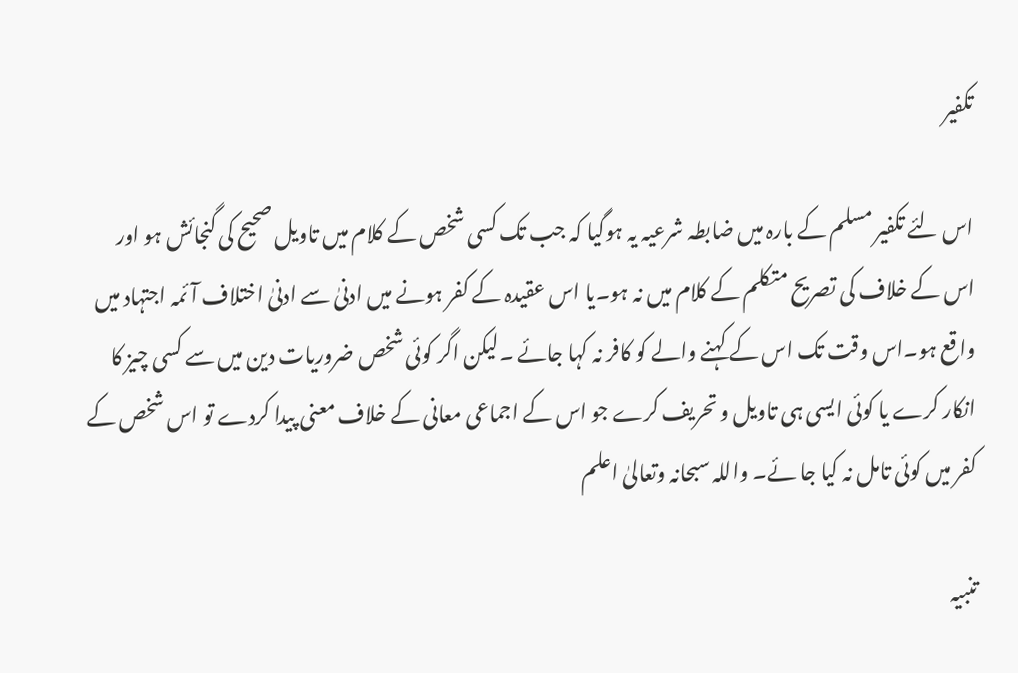تکفیر

اس لئے تکفیر مسلم کے بارہ میں ضابطہ شرعیہ یہ ہوگیا کہ جب تک کسی شخص کے کلام میں تاویل صحیح کی گنجائش ہو اور اس کے خلاف کی تصریح متکلم کے کلام میں نہ ہو۔یا اس عقیدہ کے کفر ہونے میں ادنیٰ سے ادنیٰ اختلاف آئمہ اجتہاد میں واقع ہو۔اس وقت تک اس کے کہنے والے کو کافر نہ کہا جائے ۔لیکن اگر کوئی شخص ضروریات دین میں سے کسی چیز کا انکار کرے یا کوئی ایسی ہی تاویل و تحریف کرے جو اس کے اجماعی معانی کے خلاف معنی پیدا کردے تو اس شخص کے کفر میں کوئی تامل نہ کیا جا ئے۔ واللہ سبحانہ وتعالیٰ اعلم

تنبیہ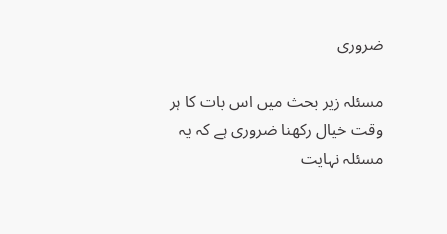ضروری

مسئلہ زیر بحث میں اس بات کا ہر وقت خیال رکھنا ضروری ہے کہ یہ مسئلہ نہایت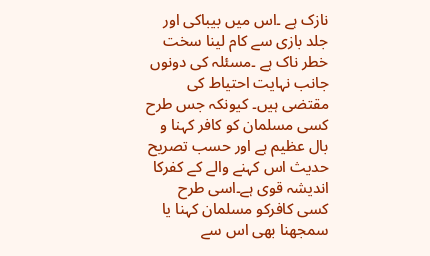نازک ہے ۔اس میں بیباکی اور جلد بازی سے کام لینا سخت خطر ناک ہے ۔مسئلہ کی دونوں جانب نہایت احتیاط کی مقتضی ہیں۔ کیونکہ جس طرح کسی مسلمان کو کافر کہنا و بال عظیم ہے اور حسب تصریح حدیث اس کہنے والے کے کفرکا اندیشہ قوی ہے۔اسی طرح کسی کافرکو مسلمان کہنا یا سمجھنا بھی اس سے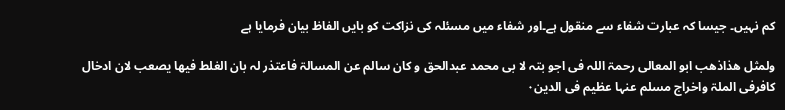کم نہیں۔ جیسا کہ عبارت شفاء سے منقول ہے۔اور شفاء میں مسئلہ کی نزاکت کو بایں الفاظ بیان فرمایا ہے

ولمثل ھذاذھب ابو المعالی رحمۃ اللہ فی اجو بتہ لا بی محمد عبدالحق و کان سالم عن المسالۃ فاعتذر لہ بان الغلط فیھا یصعب لان ادخال کافرفی الملۃ واخراج مسلم عنہا عظیم فی الدین۰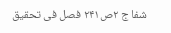شفا ج ۲ص۲۴۱ فصل فی تحقیق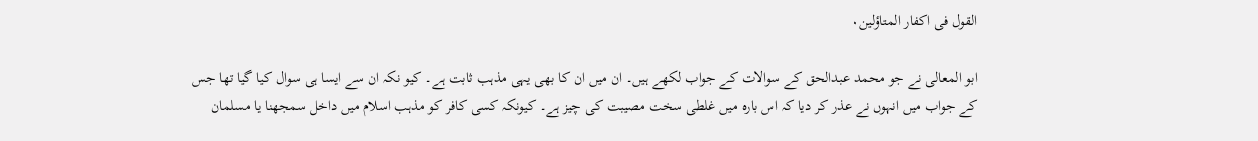القول فی اکفار المتاؤلین۰

ابو المعالی نے جو محمد عبدالحق کے سوالات کے جواب لکھے ہیں۔ ان میں ان کا بھی یہی مذہب ثابت ہے۔ کیو نکہ ان سے ایسا ہی سوال کیا گیا تھا جس کے جواب میں انہوں نے عذر کر دیا کہ اس بارہ میں غلطی سخت مصیبت کی چیز ہے۔ کیونکہ کسی کافر کو مذہب اسلام میں داخل سمجھنا یا مسلمان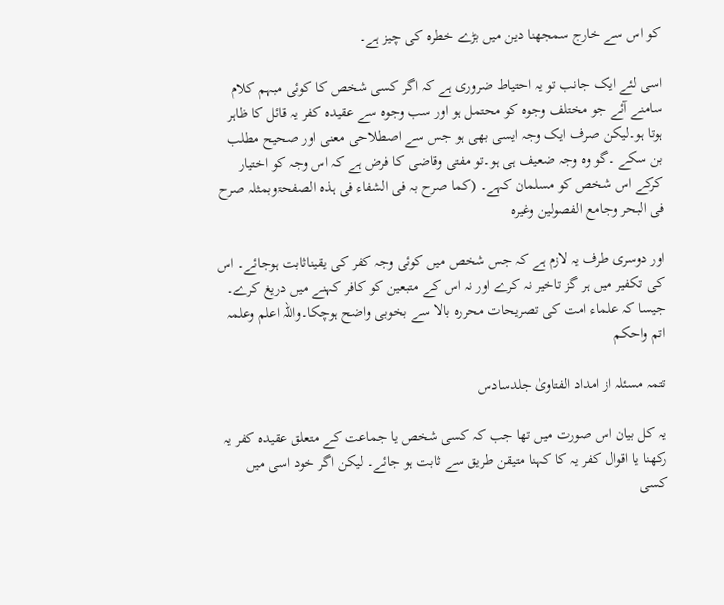کو اس سے خارج سمجھنا دین میں بڑے خطرہ کی چیز ہے۔

اسی لئے ایک جانب تو یہ احتیاط ضروری ہے کہ اگر کسی شخص کا کوئی مبہم کلام سامنے آئے جو مختلف وجوہ کو محتمل ہو اور سب وجوہ سے عقیدہ کفر یہ قائل کا ظاہر ہوتا ہو۔لیکن صرف ایک وجہ ایسی بھی ہو جس سے اصطلاحی معنی اور صحیح مطلب بن سکے ۔گو وہ وجہ ضعیف ہی ہو۔تو مفتی وقاضی کا فرض ہے کہ اس وجہ کو اختیار کرکے اس شخص کو مسلمان کہے۔ (کما صرح بہ فی الشفاء فی ہذہ الصفحۃوبمثلہ صرح فی البحر وجامع الفصولین وغیرہ

اور دوسری طرف یہ لازم ہے کہ جس شخص میں کوئی وجہ کفر کی یقیناثابت ہوجائے۔ اس کی تکفیر میں ہر گز تاخیر نہ کرے اور نہ اس کے متبعین کو کافر کہنے میں دریغ کرے۔ جیسا کہ علماء امت کی تصریحات محررہ بالا سے بخوبی واضح ہوچکا۔واللہ اعلم وعلمہ اتم واحکم

تتمہ مسئلہ از امداد الفتاویٰ جلدسادس

یہ کل بیان اس صورت میں تھا جب کہ کسی شخص یا جماعت کے متعلق عقیدہ کفر یہ رکھنا یا اقوال کفر یہ کا کہنا متیقن طریق سے ثابت ہو جائے۔ لیکن اگر خود اسی میں کسی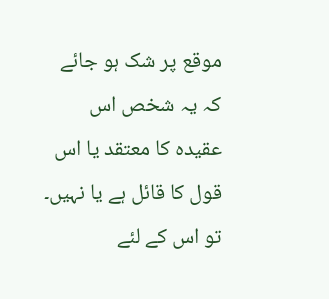موقع پر شک ہو جائے کہ یہ شخص اس عقیدہ کا معتقد یا اس قول کا قائل ہے یا نہیں۔ تو اس کے لئے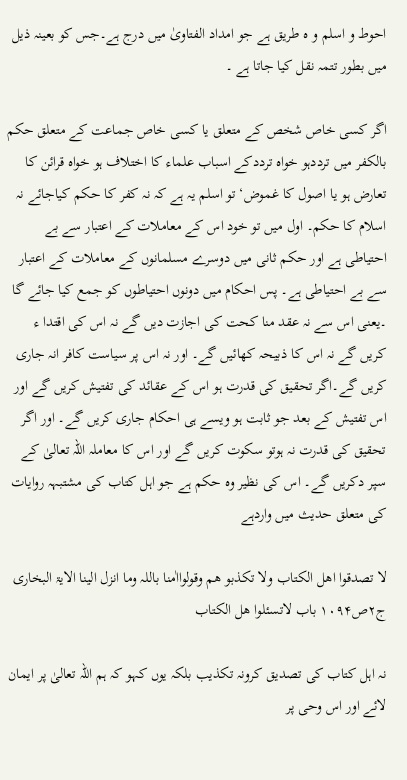احوط و اسلم و ہ طریق ہے جو امداد الفتاویٰ میں درج ہے۔جس کو بعینہ ذیل میں بطور تتمہ نقل کیا جاتا ہے ۔

اگر کسی خاص شخص کے متعلق یا کسی خاص جماعت کے متعلق حکم بالکفر میں ترددہو خواہ ترددکے اسباب علماء کا اختلاف ہو خواہ قرائن کا تعارض ہو یا اصول کا غموض‘ تو اسلم یہ ہے کہ نہ کفر کا حکم کیاجائے نہ اسلام کا حکم۔ اول میں تو خود اس کے معاملات کے اعتبار سے بے احتیاطی ہے اور حکم ثانی میں دوسرے مسلمانوں کے معاملات کے اعتبار سے بے احتیاطی ہے۔ پس احکام میں دونوں احتیاطوں کو جمع کیا جائے گا ۔یعنی اس سے نہ عقد منا کحت کی اجازت دیں گے نہ اس کی اقتدا ء کریں گے نہ اس کا ذبیحہ کھائیں گے۔ اور نہ اس پر سیاست کافر انہ جاری کریں گے۔اگر تحقیق کی قدرت ہو اس کے عقائد کی تفتیش کریں گے اور اس تفتیش کے بعد جو ثابت ہو ویسے ہی احکام جاری کریں گے۔ اور اگر تحقیق کی قدرت نہ ہوتو سکوت کریں گے اور اس کا معاملہ اللہ تعالیٰ کے سپر دکریں گے۔ اس کی نظیر وہ حکم ہے جو اہل کتاب کی مشتبہہ روایات کی متعلق حدیث میں واردہے

لا تصدقوا اھل الکتاب ولا تکذبو ھم وقولوااٰمنا باللہ وما انزل الینا الایۃ البخاری ج۲ص۱۰۹۴ باب لاتسئلوا ھل الکتاب

نہ اہل کتاب کی تصدیق کرونہ تکذیب بلکہ یوں کہو کہ ہم اللہ تعالیٰ پر ایمان لائے اور اس وحی پر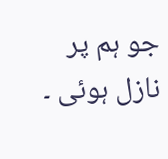جو ہم پر نازل ہوئی ۔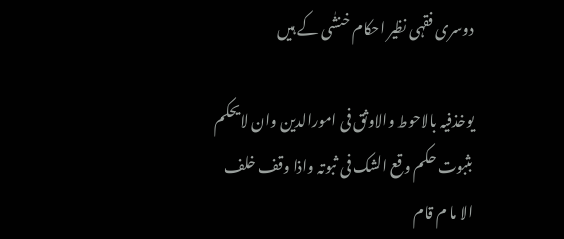دوسری فقہی نظیر احکام خنشٰی کے ہیں

یوخذفیہ بالاحوط والاوثق فی امورالدین وان لایحکم بثبوت حکم وقع الشک فی ثبوتہ واذا وقف خلف الا ما م قام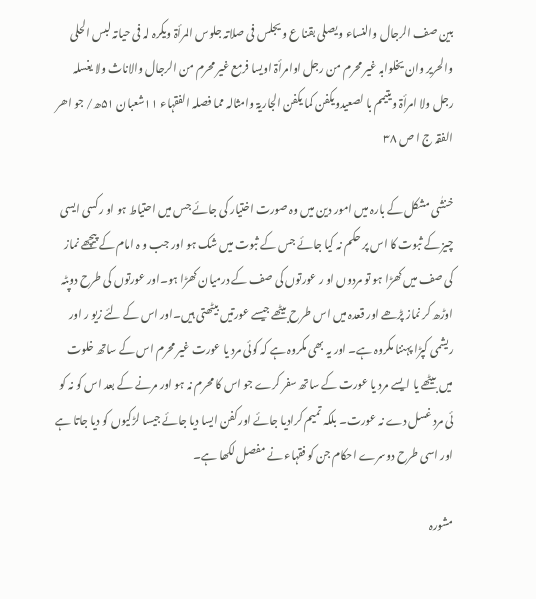بین صف الرجال والنساء و یصلی بقنا ع و یجلس فی صلاتہ جلوس المرأۃ ویکرہ لہ فی حیاتہ لبس الحلی والحریر وان یخلوابہ غیر محرم من رجل اوامرأۃ اویسا فرمع غیر محرم من الرجال والاناث ولا یغسلہ رجل ولا امرأۃ ویتیمم با لصعیدویکفن کما یکفن الجاریۃ وامثالہ مما فصلہ الفقہاء ۱۱شعبان ۵۱ھ/ جو اھر الفقہ ج ا ص ۳۸

خنشٰی مشکل کے بارہ میں امور دین میں وہ صورت اختیار کی جائے جس میں احتیاط ہو او رکسی ایسی چیز کے ثبوت کا اس پر حکم نہ کیا جائے جس کے ثبوت میں شک ہو اور جب و ہ امام کے پیچھے نماز کی صف میں کھڑا ہو تو مردوں او ر عورتوں کی صف کے درمیان کھڑا ہو۔اور عورتوں کی طرح دوپٹہ اوڑھ کر نماز پڑھے اور قعدہ میں اس طرح بیٹھے جیسے عورتیں بیٹھتی ہیں۔اور اس کے لئے زیو ر اور ریشمی کپڑا پہننا مکروہ ہے۔ اور یہ بھی مکروہ ہے کہ کوئی مرد یا عورت غیر محرم اس کے ساتھ خلوت میں بیٹھے یا ایسے مرد یا عورت کے ساتھ سفر کرے جو اس کا محرم نہ ہو اور مرنے کے بعد اس کو نہ کو ئی مرد غسل دے نہ عورت۔ بلکہ تمیم کرادیا جائے اور کفن ایسا دیا جائے جیسا لڑکیوں کو دیا جاتا ہے اور اسی طرح دوسرے احکام جن کو فقہاء نے مفصل لکھا ہے۔

مشورہ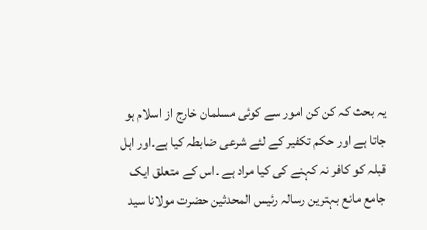یہ بحث کہ کن کن امور سے کوئی مسلمان خارج از اسلام ہو جاتا ہے اور حکم تکفیر کے لئے شرعی ضابطہ کیا ہے۔اور اہل قبلہ کو کافر نہ کہنے کی کیا مراد ہے ۔اس کے متعلق ایک جامع مانع بہترین رسالہ رئیس المحدثین حضرت مولانا سید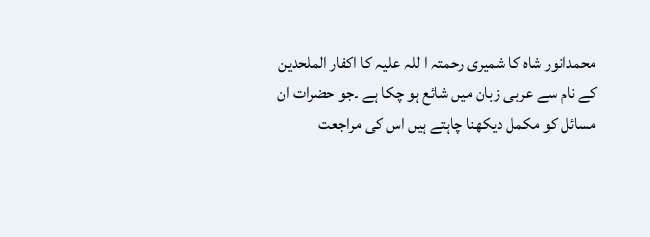محمدانور شاہ کا شمیری رحمتہ ا للہ علیہ کا اکفار الملحدین کے نام سے عربی زبان میں شائع ہو چکا ہے ۔جو حضرات ان مسائل کو مکمل دیکھنا چاہتے ہیں اس کی مراجعت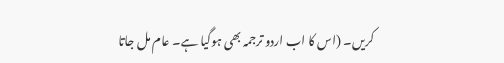کریں۔ (اس کا اب اردو ترجمہ بھی ہوگیا ہے۔ عام مل جاتا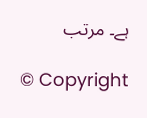ہے۔ مرتب

© Copyright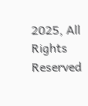2025, All Rights Reserved